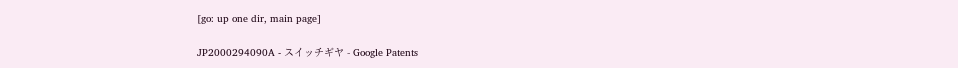[go: up one dir, main page]

JP2000294090A - スイッチギヤ - Google Patents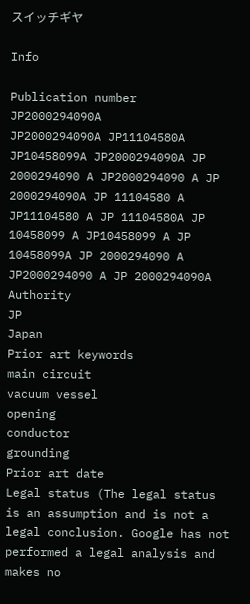スイッチギヤ

Info

Publication number
JP2000294090A
JP2000294090A JP11104580A JP10458099A JP2000294090A JP 2000294090 A JP2000294090 A JP 2000294090A JP 11104580 A JP11104580 A JP 11104580A JP 10458099 A JP10458099 A JP 10458099A JP 2000294090 A JP2000294090 A JP 2000294090A
Authority
JP
Japan
Prior art keywords
main circuit
vacuum vessel
opening
conductor
grounding
Prior art date
Legal status (The legal status is an assumption and is not a legal conclusion. Google has not performed a legal analysis and makes no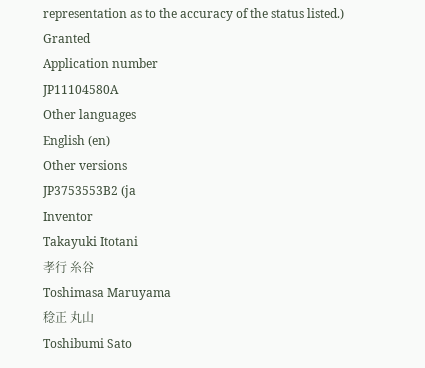representation as to the accuracy of the status listed.)
Granted
Application number
JP11104580A
Other languages
English (en)
Other versions
JP3753553B2 (ja
Inventor
Takayuki Itotani
孝行 糸谷
Toshimasa Maruyama
稔正 丸山
Toshibumi Sato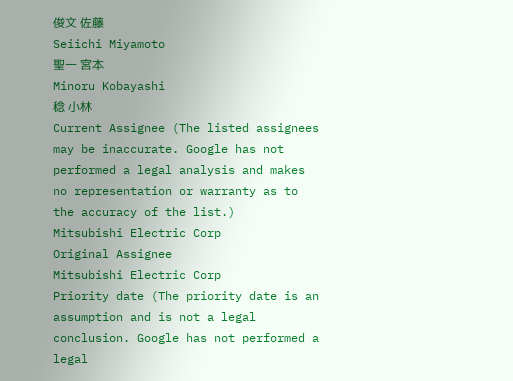俊文 佐藤
Seiichi Miyamoto
聖一 宮本
Minoru Kobayashi
稔 小林
Current Assignee (The listed assignees may be inaccurate. Google has not performed a legal analysis and makes no representation or warranty as to the accuracy of the list.)
Mitsubishi Electric Corp
Original Assignee
Mitsubishi Electric Corp
Priority date (The priority date is an assumption and is not a legal conclusion. Google has not performed a legal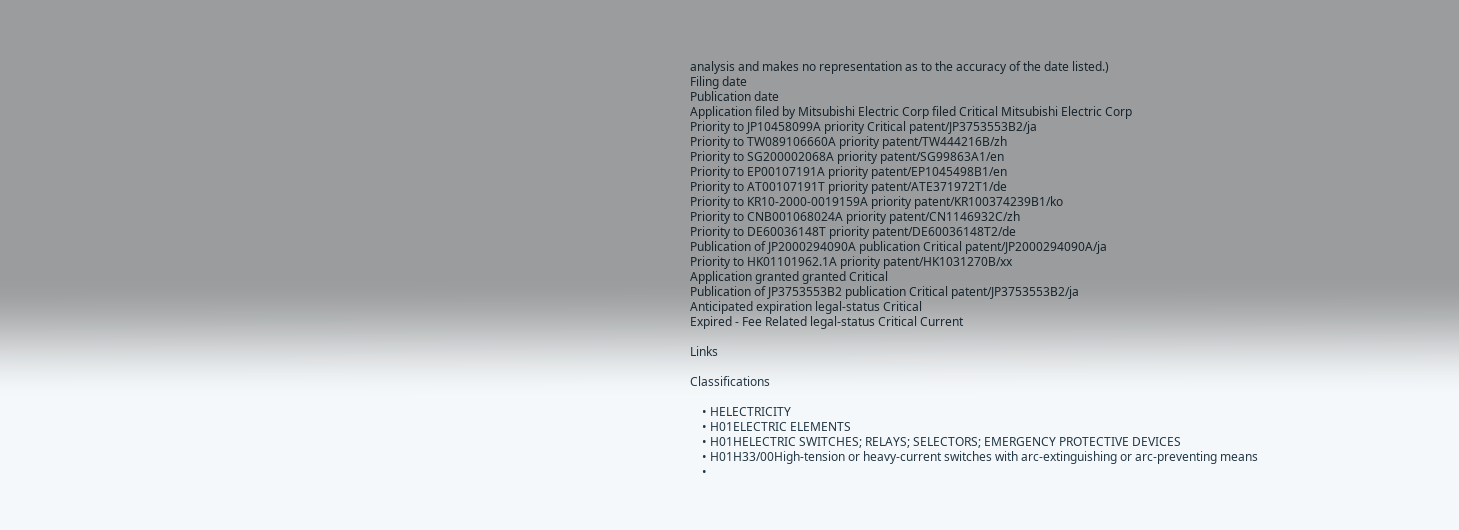analysis and makes no representation as to the accuracy of the date listed.)
Filing date
Publication date
Application filed by Mitsubishi Electric Corp filed Critical Mitsubishi Electric Corp
Priority to JP10458099A priority Critical patent/JP3753553B2/ja
Priority to TW089106660A priority patent/TW444216B/zh
Priority to SG200002068A priority patent/SG99863A1/en
Priority to EP00107191A priority patent/EP1045498B1/en
Priority to AT00107191T priority patent/ATE371972T1/de
Priority to KR10-2000-0019159A priority patent/KR100374239B1/ko
Priority to CNB001068024A priority patent/CN1146932C/zh
Priority to DE60036148T priority patent/DE60036148T2/de
Publication of JP2000294090A publication Critical patent/JP2000294090A/ja
Priority to HK01101962.1A priority patent/HK1031270B/xx
Application granted granted Critical
Publication of JP3753553B2 publication Critical patent/JP3753553B2/ja
Anticipated expiration legal-status Critical
Expired - Fee Related legal-status Critical Current

Links

Classifications

    • HELECTRICITY
    • H01ELECTRIC ELEMENTS
    • H01HELECTRIC SWITCHES; RELAYS; SELECTORS; EMERGENCY PROTECTIVE DEVICES
    • H01H33/00High-tension or heavy-current switches with arc-extinguishing or arc-preventing means
    •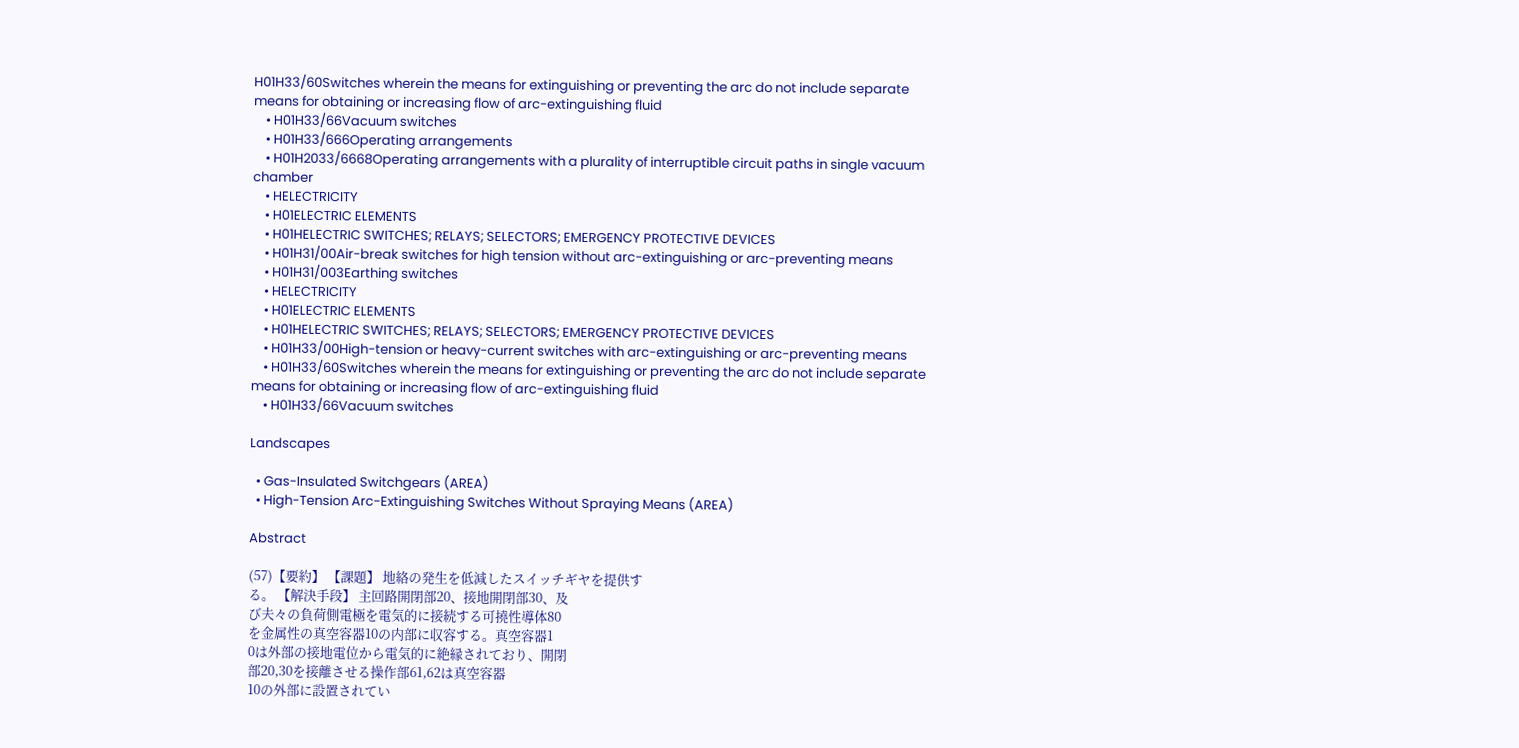H01H33/60Switches wherein the means for extinguishing or preventing the arc do not include separate means for obtaining or increasing flow of arc-extinguishing fluid
    • H01H33/66Vacuum switches
    • H01H33/666Operating arrangements
    • H01H2033/6668Operating arrangements with a plurality of interruptible circuit paths in single vacuum chamber
    • HELECTRICITY
    • H01ELECTRIC ELEMENTS
    • H01HELECTRIC SWITCHES; RELAYS; SELECTORS; EMERGENCY PROTECTIVE DEVICES
    • H01H31/00Air-break switches for high tension without arc-extinguishing or arc-preventing means
    • H01H31/003Earthing switches
    • HELECTRICITY
    • H01ELECTRIC ELEMENTS
    • H01HELECTRIC SWITCHES; RELAYS; SELECTORS; EMERGENCY PROTECTIVE DEVICES
    • H01H33/00High-tension or heavy-current switches with arc-extinguishing or arc-preventing means
    • H01H33/60Switches wherein the means for extinguishing or preventing the arc do not include separate means for obtaining or increasing flow of arc-extinguishing fluid
    • H01H33/66Vacuum switches

Landscapes

  • Gas-Insulated Switchgears (AREA)
  • High-Tension Arc-Extinguishing Switches Without Spraying Means (AREA)

Abstract

(57)【要約】 【課題】 地絡の発生を低減したスイッチギヤを提供す
る。 【解決手段】 主回路開閉部20、接地開閉部30、及
び夫々の負荷側電極を電気的に接続する可撓性導体80
を金属性の真空容器10の内部に収容する。真空容器1
0は外部の接地電位から電気的に絶縁されており、開閉
部20,30を接離させる操作部61,62は真空容器
10の外部に設置されてい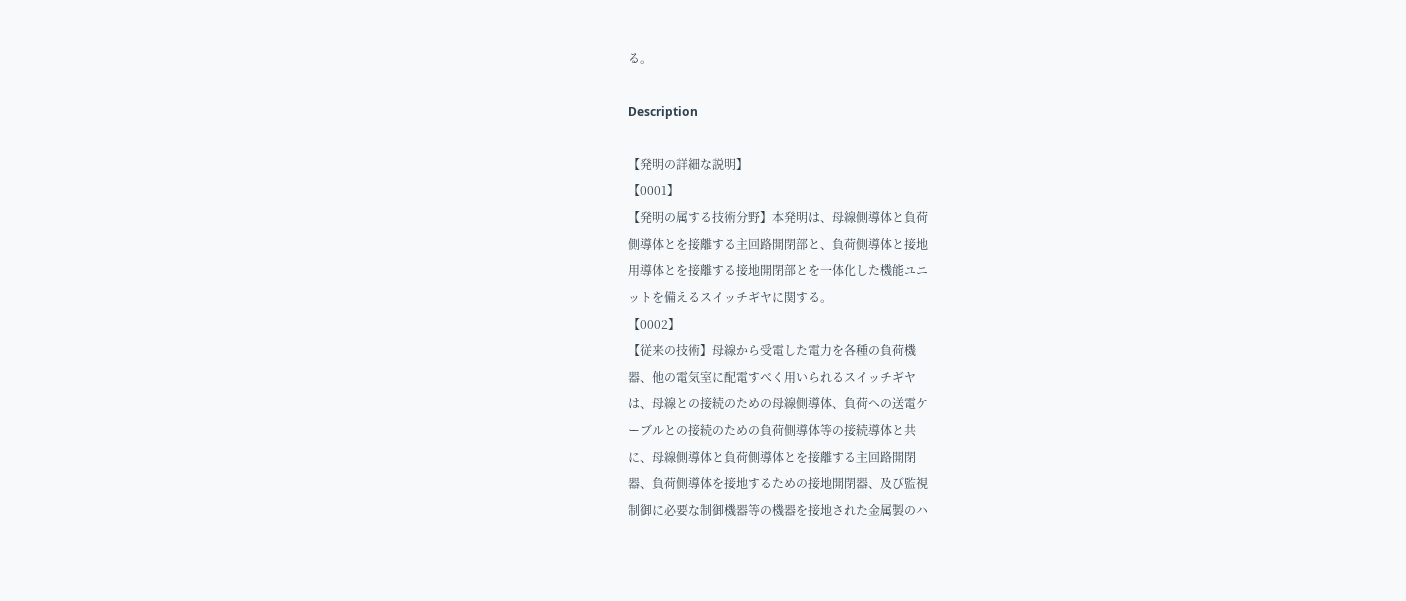る。

Description

【発明の詳細な説明】
【0001】
【発明の属する技術分野】本発明は、母線側導体と負荷
側導体とを接離する主回路開閉部と、負荷側導体と接地
用導体とを接離する接地開閉部とを一体化した機能ユニ
ットを備えるスイッチギヤに関する。
【0002】
【従来の技術】母線から受電した電力を各種の負荷機
器、他の電気室に配電すべく用いられるスイッチギヤ
は、母線との接続のための母線側導体、負荷への送電ケ
ーブルとの接続のための負荷側導体等の接続導体と共
に、母線側導体と負荷側導体とを接離する主回路開閉
器、負荷側導体を接地するための接地開閉器、及び監視
制御に必要な制御機器等の機器を接地された金属製のハ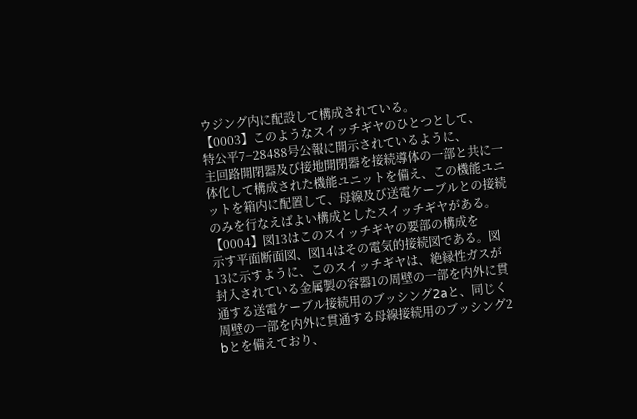ウジング内に配設して構成されている。
【0003】このようなスイッチギヤのひとつとして、
特公平7−28488号公報に開示されているように、
主回路開閉器及び接地開閉器を接続導体の一部と共に一
体化して構成された機能ユニットを備え、この機能ユニ
ットを箱内に配置して、母線及び送電ケーブルとの接続
のみを行なえばよい構成としたスイッチギヤがある。
【0004】図13はこのスイッチギヤの要部の構成を
示す平面断面図、図14はその電気的接続図である。図
13に示すように、このスイッチギヤは、絶縁性ガスが
封入されている金属製の容器1の周壁の一部を内外に貫
通する送電ケーブル接続用のブッシング2aと、同じく
周壁の一部を内外に貫通する母線接続用のブッシング2
bとを備えており、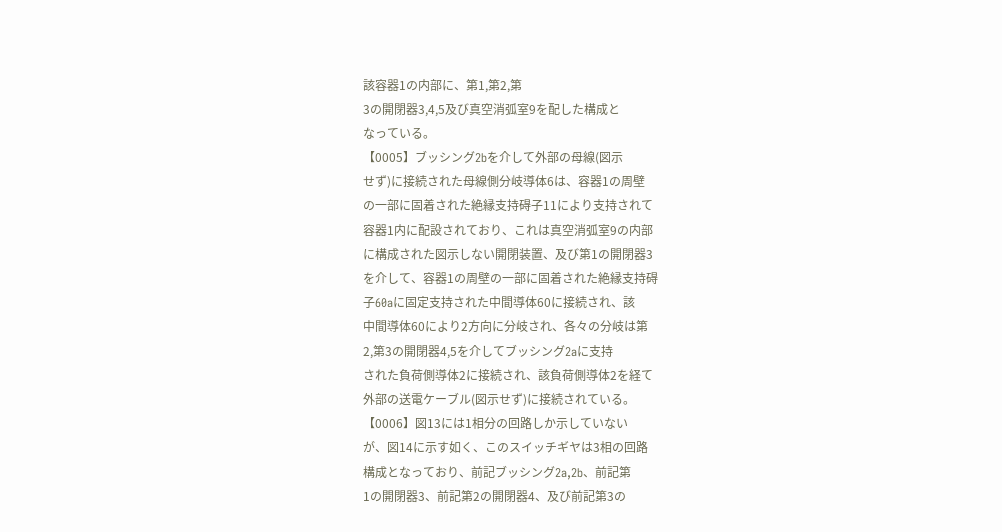該容器1の内部に、第1,第2,第
3の開閉器3,4,5及び真空消弧室9を配した構成と
なっている。
【0005】ブッシング2bを介して外部の母線(図示
せず)に接続された母線側分岐導体6は、容器1の周壁
の一部に固着された絶縁支持碍子11により支持されて
容器1内に配設されており、これは真空消弧室9の内部
に構成された図示しない開閉装置、及び第1の開閉器3
を介して、容器1の周壁の一部に固着された絶縁支持碍
子60aに固定支持された中間導体60に接続され、該
中間導体60により2方向に分岐され、各々の分岐は第
2,第3の開閉器4,5を介してブッシング2aに支持
された負荷側導体2に接続され、該負荷側導体2を経て
外部の送電ケーブル(図示せず)に接続されている。
【0006】図13には1相分の回路しか示していない
が、図14に示す如く、このスイッチギヤは3相の回路
構成となっており、前記ブッシング2a,2b、前記第
1の開閉器3、前記第2の開閉器4、及び前記第3の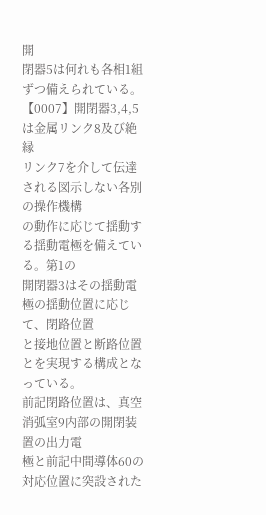開
閉器5は何れも各相1組ずつ備えられている。
【0007】開閉器3,4,5は金属リンク8及び絶縁
リンク7を介して伝達される図示しない各別の操作機構
の動作に応じて揺動する揺動電極を備えている。第1の
開閉器3はその揺動電極の揺動位置に応じて、閉路位置
と接地位置と断路位置とを実現する構成となっている。
前記閉路位置は、真空消弧室9内部の開閉装置の出力電
極と前記中間導体60の対応位置に突設された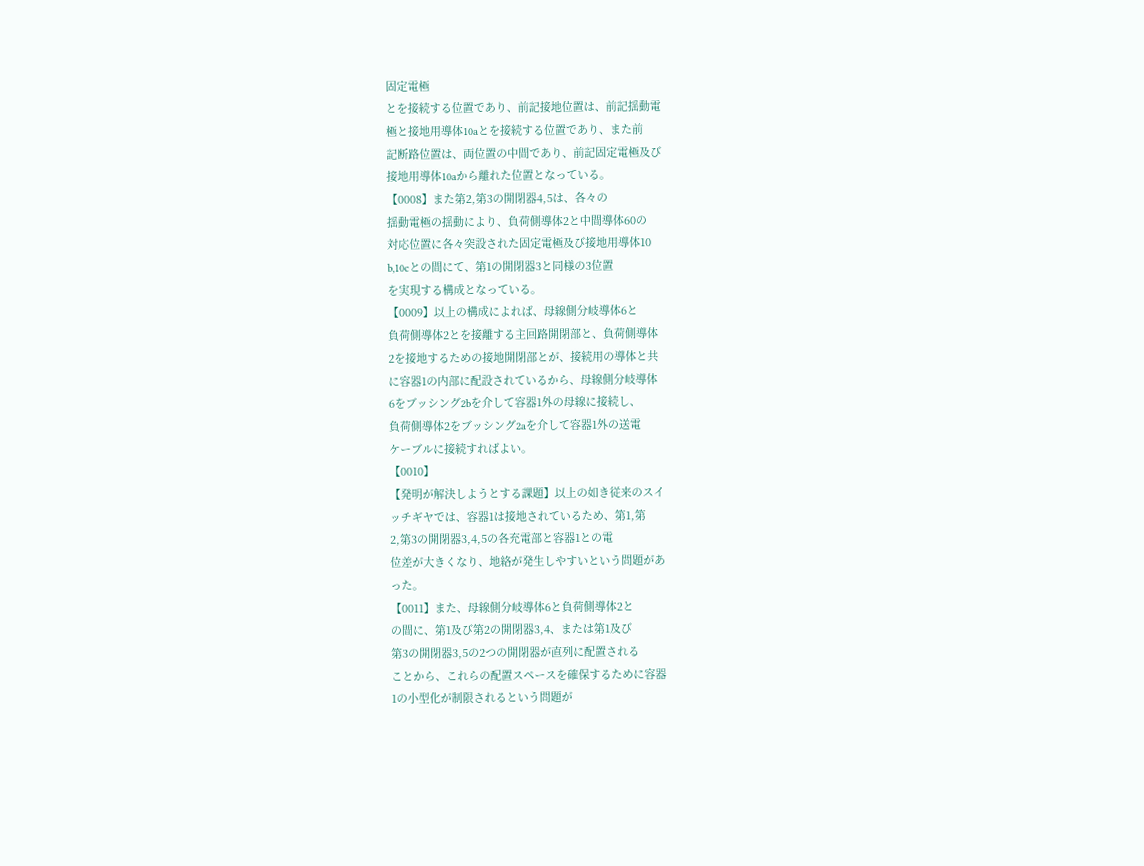固定電極
とを接続する位置であり、前記接地位置は、前記揺動電
極と接地用導体10aとを接続する位置であり、また前
記断路位置は、両位置の中間であり、前記固定電極及び
接地用導体10aから離れた位置となっている。
【0008】また第2,第3の開閉器4,5は、各々の
揺動電極の揺動により、負荷側導体2と中間導体60の
対応位置に各々突設された固定電極及び接地用導体10
b,10cとの間にて、第1の開閉器3と同様の3位置
を実現する構成となっている。
【0009】以上の構成によれば、母線側分岐導体6と
負荷側導体2とを接離する主回路開閉部と、負荷側導体
2を接地するための接地開閉部とが、接続用の導体と共
に容器1の内部に配設されているから、母線側分岐導体
6をブッシング2bを介して容器1外の母線に接続し、
負荷側導体2をブッシング2aを介して容器1外の送電
ケーブルに接続すればよい。
【0010】
【発明が解決しようとする課題】以上の如き従来のスイ
ッチギヤでは、容器1は接地されているため、第1,第
2,第3の開閉器3,4,5の各充電部と容器1との電
位差が大きくなり、地絡が発生しやすいという問題があ
った。
【0011】また、母線側分岐導体6と負荷側導体2と
の間に、第1及び第2の開閉器3,4、または第1及び
第3の開閉器3,5の2つの開閉器が直列に配置される
ことから、これらの配置スペースを確保するために容器
1の小型化が制限されるという問題が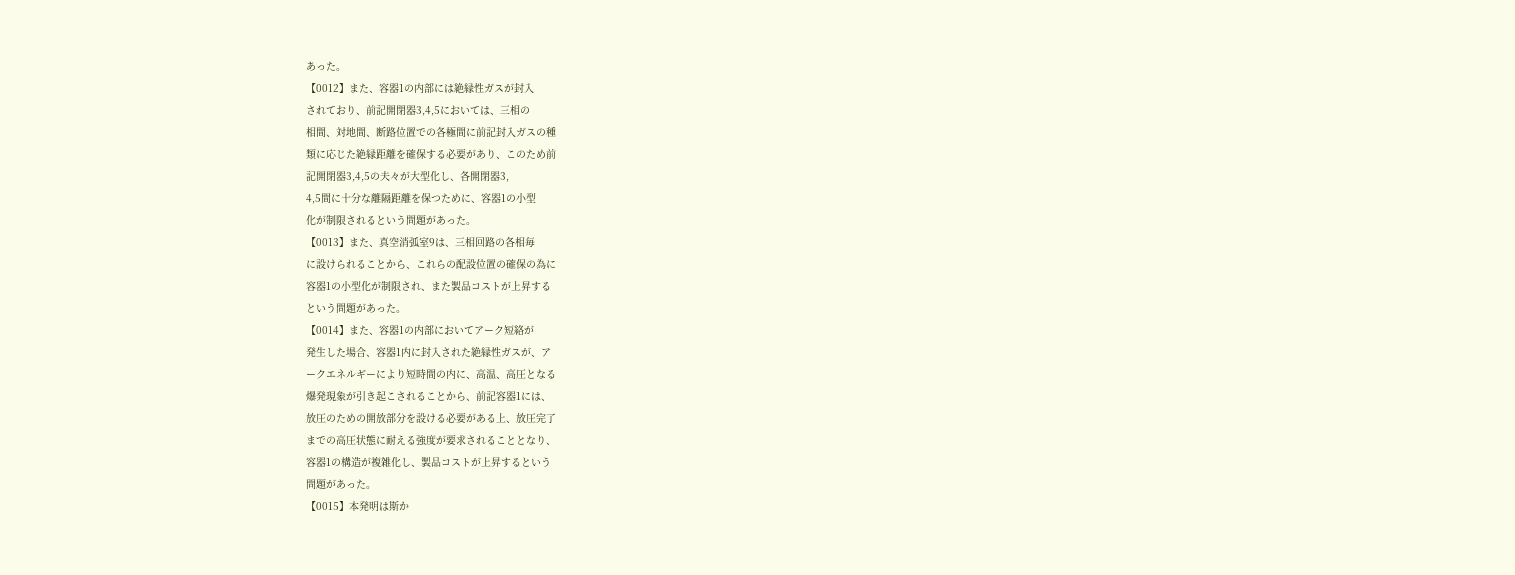あった。
【0012】また、容器1の内部には絶縁性ガスが封入
されており、前記開閉器3,4,5においては、三相の
相間、対地間、断路位置での各極間に前記封入ガスの種
類に応じた絶縁距離を確保する必要があり、このため前
記開閉器3,4,5の夫々が大型化し、各開閉器3,
4,5間に十分な離隔距離を保つために、容器1の小型
化が制限されるという問題があった。
【0013】また、真空消弧室9は、三相回路の各相毎
に設けられることから、これらの配設位置の確保の為に
容器1の小型化が制限され、また製品コストが上昇する
という問題があった。
【0014】また、容器1の内部においてアーク短絡が
発生した場合、容器1内に封入された絶縁性ガスが、ア
ークエネルギーにより短時間の内に、高温、高圧となる
爆発現象が引き起こされることから、前記容器1には、
放圧のための開放部分を設ける必要がある上、放圧完了
までの高圧状態に耐える強度が要求されることとなり、
容器1の構造が複雑化し、製品コストが上昇するという
問題があった。
【0015】本発明は斯か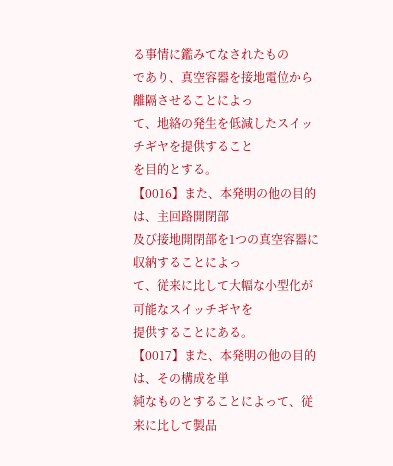る事情に鑑みてなされたもの
であり、真空容器を接地電位から離隔させることによっ
て、地絡の発生を低減したスイッチギヤを提供すること
を目的とする。
【0016】また、本発明の他の目的は、主回路開閉部
及び接地開閉部を1つの真空容器に収納することによっ
て、従来に比して大幅な小型化が可能なスイッチギヤを
提供することにある。
【0017】また、本発明の他の目的は、その構成を単
純なものとすることによって、従来に比して製品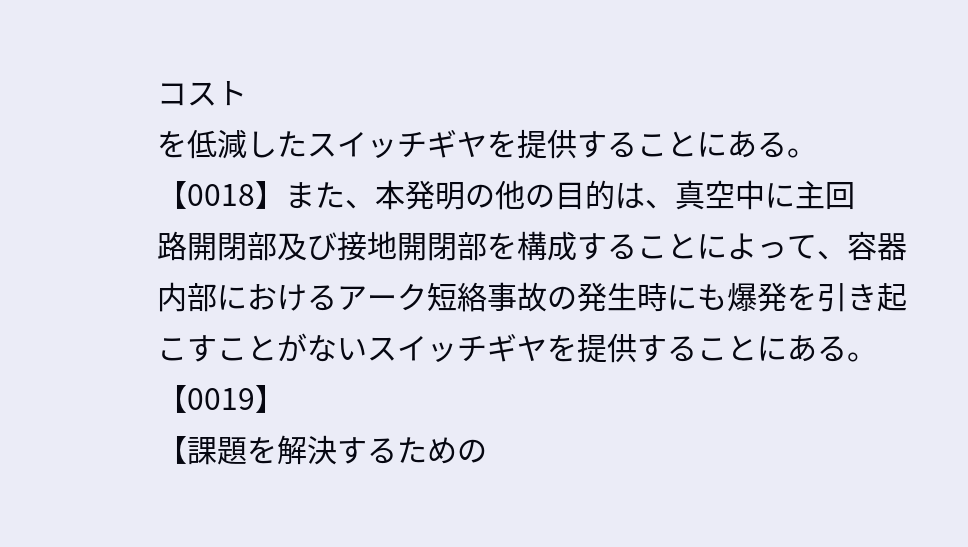コスト
を低減したスイッチギヤを提供することにある。
【0018】また、本発明の他の目的は、真空中に主回
路開閉部及び接地開閉部を構成することによって、容器
内部におけるアーク短絡事故の発生時にも爆発を引き起
こすことがないスイッチギヤを提供することにある。
【0019】
【課題を解決するための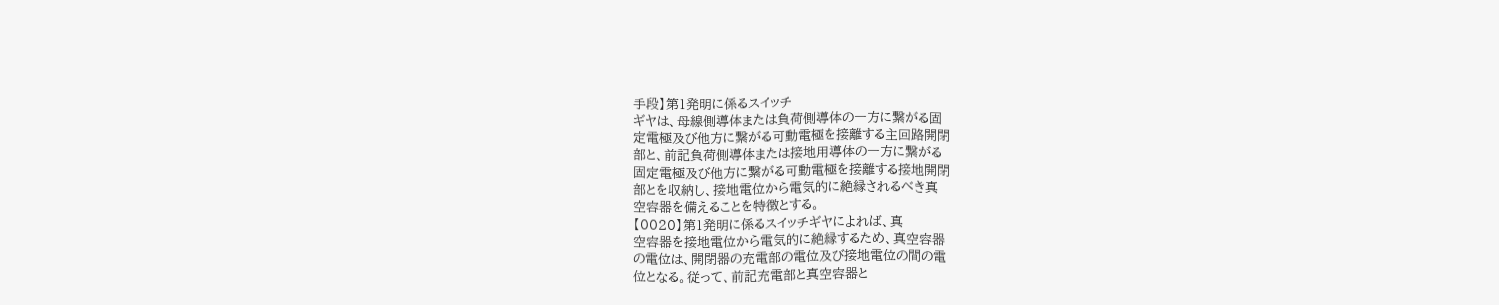手段】第1発明に係るスイッチ
ギヤは、母線側導体または負荷側導体の一方に繋がる固
定電極及び他方に繋がる可動電極を接離する主回路開閉
部と、前記負荷側導体または接地用導体の一方に繋がる
固定電極及び他方に繋がる可動電極を接離する接地開閉
部とを収納し、接地電位から電気的に絶縁されるべき真
空容器を備えることを特徴とする。
【0020】第1発明に係るスイッチギヤによれば、真
空容器を接地電位から電気的に絶縁するため、真空容器
の電位は、開閉器の充電部の電位及び接地電位の間の電
位となる。従って、前記充電部と真空容器と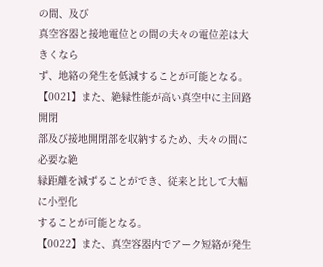の間、及び
真空容器と接地電位との間の夫々の電位差は大きくなら
ず、地絡の発生を低減することが可能となる。
【0021】また、絶縁性能が高い真空中に主回路開閉
部及び接地開閉部を収納するため、夫々の間に必要な絶
縁距離を減ずることができ、従来と比して大幅に小型化
することが可能となる。
【0022】また、真空容器内でアーク短絡が発生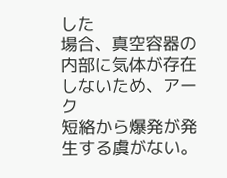した
場合、真空容器の内部に気体が存在しないため、アーク
短絡から爆発が発生する虞がない。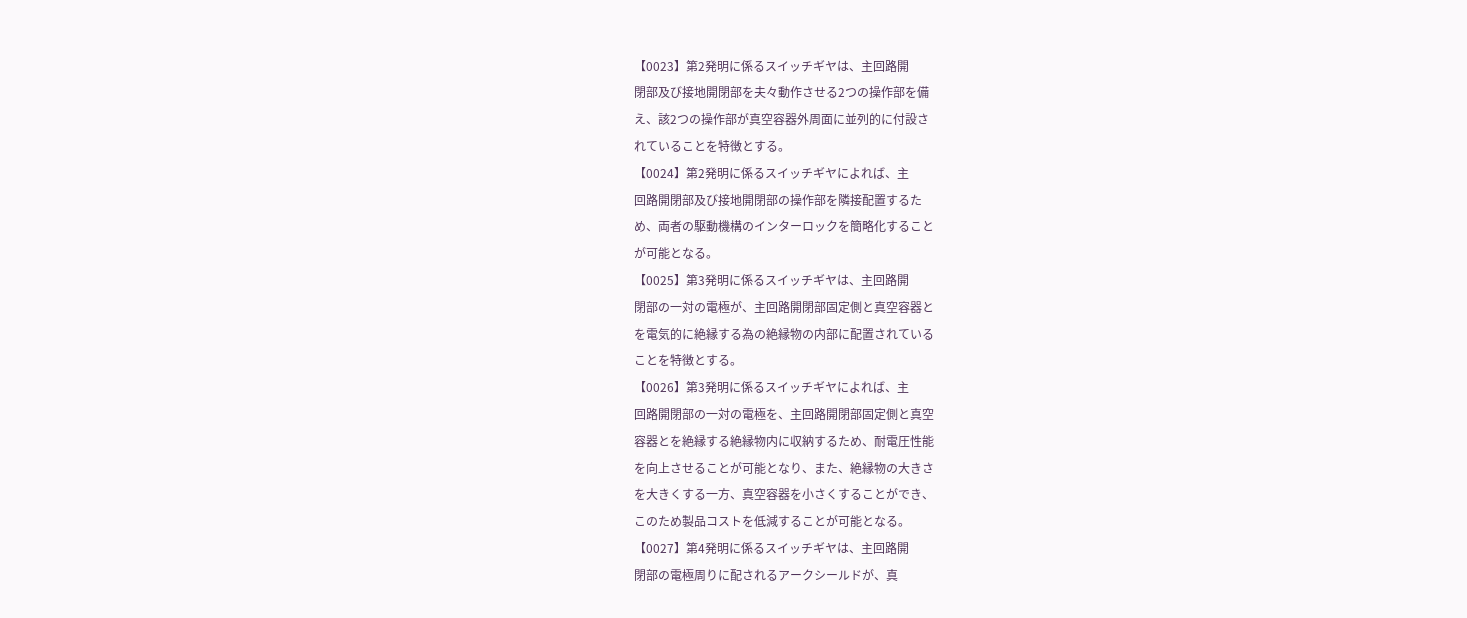【0023】第2発明に係るスイッチギヤは、主回路開
閉部及び接地開閉部を夫々動作させる2つの操作部を備
え、該2つの操作部が真空容器外周面に並列的に付設さ
れていることを特徴とする。
【0024】第2発明に係るスイッチギヤによれば、主
回路開閉部及び接地開閉部の操作部を隣接配置するた
め、両者の駆動機構のインターロックを簡略化すること
が可能となる。
【0025】第3発明に係るスイッチギヤは、主回路開
閉部の一対の電極が、主回路開閉部固定側と真空容器と
を電気的に絶縁する為の絶縁物の内部に配置されている
ことを特徴とする。
【0026】第3発明に係るスイッチギヤによれば、主
回路開閉部の一対の電極を、主回路開閉部固定側と真空
容器とを絶縁する絶縁物内に収納するため、耐電圧性能
を向上させることが可能となり、また、絶縁物の大きさ
を大きくする一方、真空容器を小さくすることができ、
このため製品コストを低減することが可能となる。
【0027】第4発明に係るスイッチギヤは、主回路開
閉部の電極周りに配されるアークシールドが、真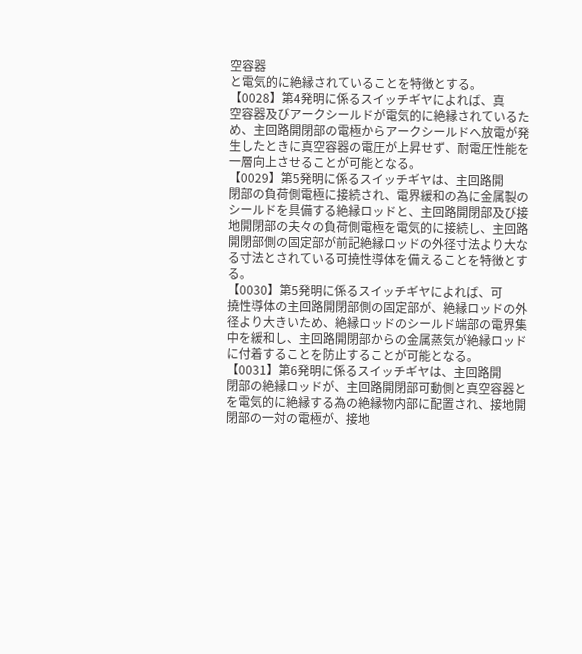空容器
と電気的に絶縁されていることを特徴とする。
【0028】第4発明に係るスイッチギヤによれば、真
空容器及びアークシールドが電気的に絶縁されているた
め、主回路開閉部の電極からアークシールドへ放電が発
生したときに真空容器の電圧が上昇せず、耐電圧性能を
一層向上させることが可能となる。
【0029】第5発明に係るスイッチギヤは、主回路開
閉部の負荷側電極に接続され、電界緩和の為に金属製の
シールドを具備する絶縁ロッドと、主回路開閉部及び接
地開閉部の夫々の負荷側電極を電気的に接続し、主回路
開閉部側の固定部が前記絶縁ロッドの外径寸法より大な
る寸法とされている可撓性導体を備えることを特徴とす
る。
【0030】第5発明に係るスイッチギヤによれば、可
撓性導体の主回路開閉部側の固定部が、絶縁ロッドの外
径より大きいため、絶縁ロッドのシールド端部の電界集
中を緩和し、主回路開閉部からの金属蒸気が絶縁ロッド
に付着することを防止することが可能となる。
【0031】第6発明に係るスイッチギヤは、主回路開
閉部の絶縁ロッドが、主回路開閉部可動側と真空容器と
を電気的に絶縁する為の絶縁物内部に配置され、接地開
閉部の一対の電極が、接地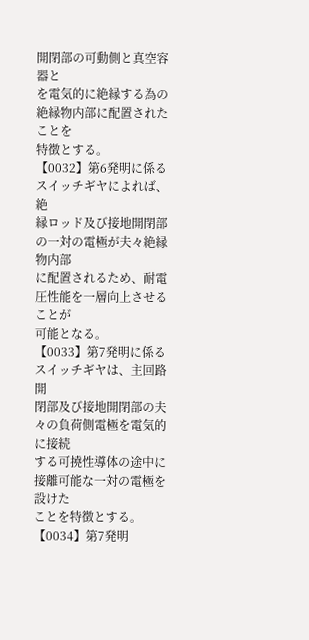開閉部の可動側と真空容器と
を電気的に絶縁する為の絶縁物内部に配置されたことを
特徴とする。
【0032】第6発明に係るスイッチギヤによれば、絶
縁ロッド及び接地開閉部の一対の電極が夫々絶縁物内部
に配置されるため、耐電圧性能を一層向上させることが
可能となる。
【0033】第7発明に係るスイッチギヤは、主回路開
閉部及び接地開閉部の夫々の負荷側電極を電気的に接続
する可撓性導体の途中に接離可能な一対の電極を設けた
ことを特徴とする。
【0034】第7発明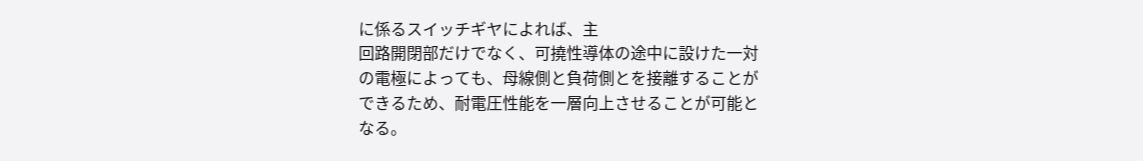に係るスイッチギヤによれば、主
回路開閉部だけでなく、可撓性導体の途中に設けた一対
の電極によっても、母線側と負荷側とを接離することが
できるため、耐電圧性能を一層向上させることが可能と
なる。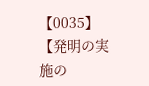【0035】
【発明の実施の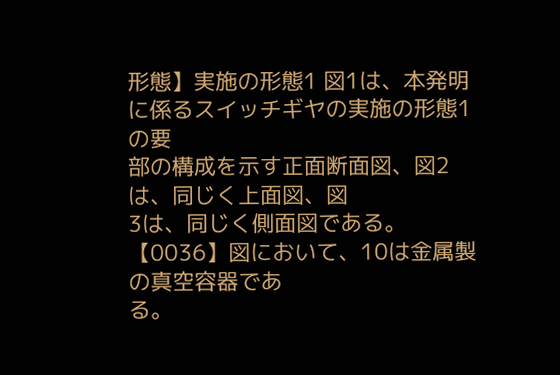形態】実施の形態1 図1は、本発明に係るスイッチギヤの実施の形態1の要
部の構成を示す正面断面図、図2は、同じく上面図、図
3は、同じく側面図である。
【0036】図において、10は金属製の真空容器であ
る。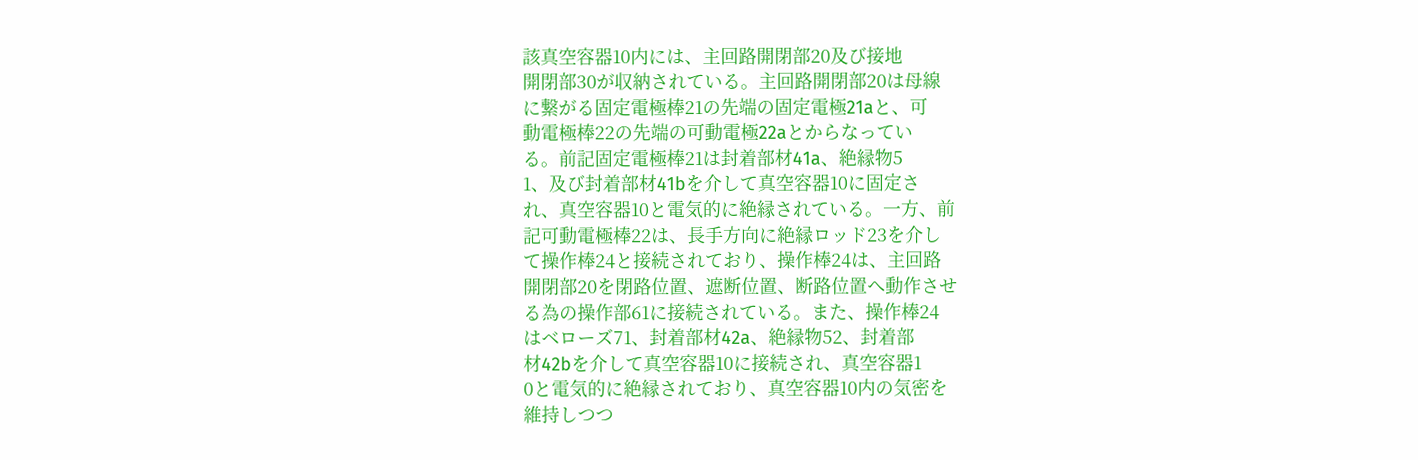該真空容器10内には、主回路開閉部20及び接地
開閉部30が収納されている。主回路開閉部20は母線
に繋がる固定電極棒21の先端の固定電極21aと、可
動電極棒22の先端の可動電極22aとからなってい
る。前記固定電極棒21は封着部材41a、絶縁物5
1、及び封着部材41bを介して真空容器10に固定さ
れ、真空容器10と電気的に絶縁されている。一方、前
記可動電極棒22は、長手方向に絶縁ロッド23を介し
て操作棒24と接続されており、操作棒24は、主回路
開閉部20を閉路位置、遮断位置、断路位置へ動作させ
る為の操作部61に接続されている。また、操作棒24
はベローズ71、封着部材42a、絶縁物52、封着部
材42bを介して真空容器10に接続され、真空容器1
0と電気的に絶縁されており、真空容器10内の気密を
維持しつつ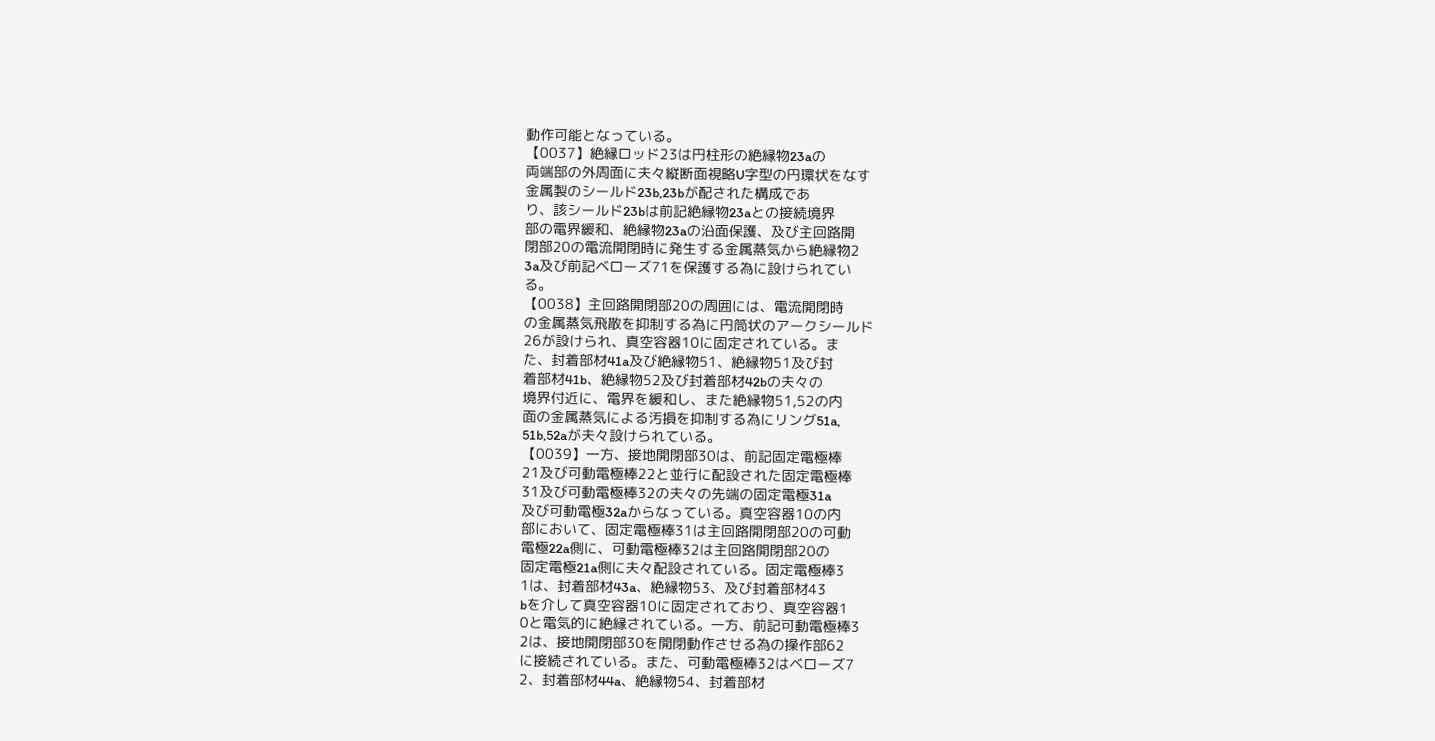動作可能となっている。
【0037】絶縁ロッド23は円柱形の絶縁物23aの
両端部の外周面に夫々縦断面視略U字型の円環状をなす
金属製のシールド23b,23bが配された構成であ
り、該シールド23bは前記絶縁物23aとの接続境界
部の電界緩和、絶縁物23aの沿面保護、及び主回路開
閉部20の電流開閉時に発生する金属蒸気から絶縁物2
3a及び前記ベローズ71を保護する為に設けられてい
る。
【0038】主回路開閉部20の周囲には、電流開閉時
の金属蒸気飛散を抑制する為に円筒状のアークシールド
26が設けられ、真空容器10に固定されている。ま
た、封着部材41a及び絶縁物51、絶縁物51及び封
着部材41b、絶縁物52及び封着部材42bの夫々の
境界付近に、電界を緩和し、また絶縁物51,52の内
面の金属蒸気による汚損を抑制する為にリング51a,
51b,52aが夫々設けられている。
【0039】一方、接地開閉部30は、前記固定電極棒
21及び可動電極棒22と並行に配設された固定電極棒
31及び可動電極棒32の夫々の先端の固定電極31a
及び可動電極32aからなっている。真空容器10の内
部において、固定電極棒31は主回路開閉部20の可動
電極22a側に、可動電極棒32は主回路開閉部20の
固定電極21a側に夫々配設されている。固定電極棒3
1は、封着部材43a、絶縁物53、及び封着部材43
bを介して真空容器10に固定されており、真空容器1
0と電気的に絶縁されている。一方、前記可動電極棒3
2は、接地開閉部30を開閉動作させる為の操作部62
に接続されている。また、可動電極棒32はベローズ7
2、封着部材44a、絶縁物54、封着部材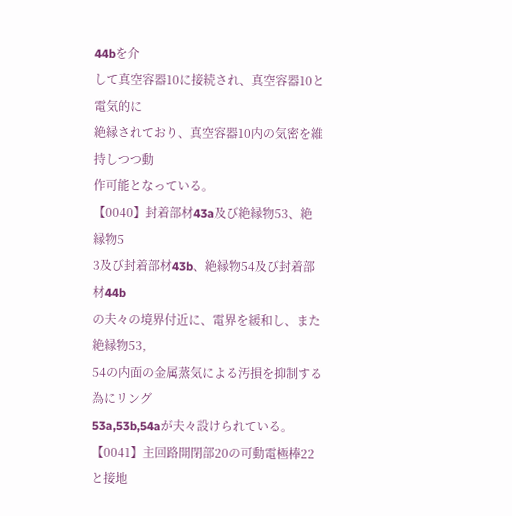44bを介
して真空容器10に接続され、真空容器10と電気的に
絶縁されており、真空容器10内の気密を維持しつつ動
作可能となっている。
【0040】封着部材43a及び絶縁物53、絶縁物5
3及び封着部材43b、絶縁物54及び封着部材44b
の夫々の境界付近に、電界を緩和し、また絶縁物53,
54の内面の金属蒸気による汚損を抑制する為にリング
53a,53b,54aが夫々設けられている。
【0041】主回路開閉部20の可動電極棒22と接地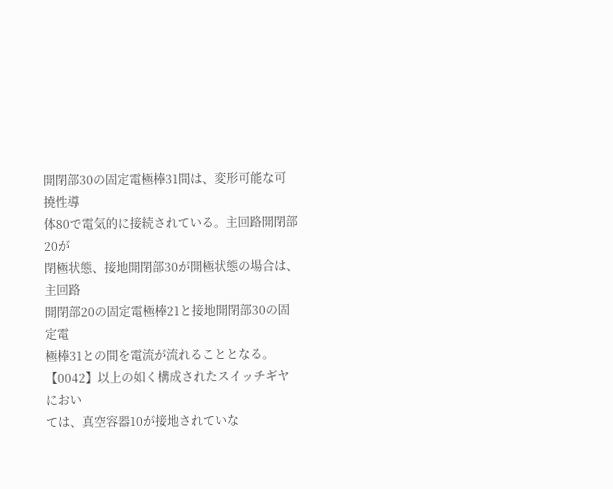開閉部30の固定電極棒31間は、変形可能な可撓性導
体80で電気的に接続されている。主回路開閉部20が
閉極状態、接地開閉部30が開極状態の場合は、主回路
開閉部20の固定電極棒21と接地開閉部30の固定電
極棒31との間を電流が流れることとなる。
【0042】以上の如く構成されたスイッチギヤにおい
ては、真空容器10が接地されていな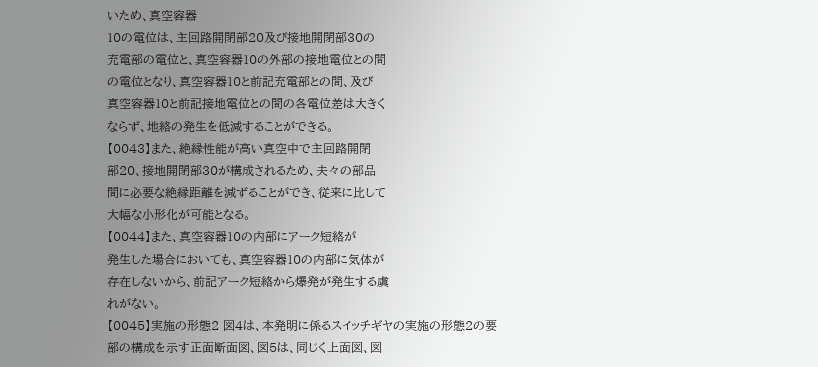いため、真空容器
10の電位は、主回路開閉部20及び接地開閉部30の
充電部の電位と、真空容器10の外部の接地電位との間
の電位となり、真空容器10と前記充電部との間、及び
真空容器10と前記接地電位との間の各電位差は大きく
ならず、地絡の発生を低減することができる。
【0043】また、絶縁性能が高い真空中で主回路開閉
部20、接地開閉部30が構成されるため、夫々の部品
間に必要な絶縁距離を減ずることができ、従来に比して
大幅な小形化が可能となる。
【0044】また、真空容器10の内部にアーク短絡が
発生した場合においても、真空容器10の内部に気体が
存在しないから、前記アーク短絡から爆発が発生する虞
れがない。
【0045】実施の形態2 図4は、本発明に係るスイッチギヤの実施の形態2の要
部の構成を示す正面断面図、図5は、同じく上面図、図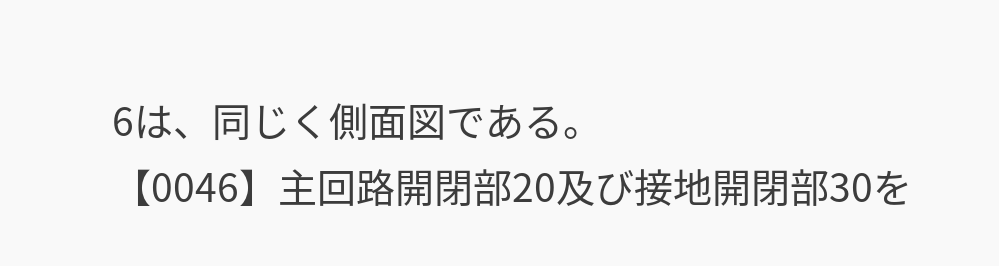6は、同じく側面図である。
【0046】主回路開閉部20及び接地開閉部30を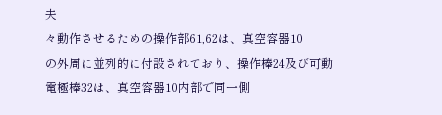夫
々動作させるための操作部61,62は、真空容器10
の外周に並列的に付設されており、操作棒24及び可動
電極棒32は、真空容器10内部で同一側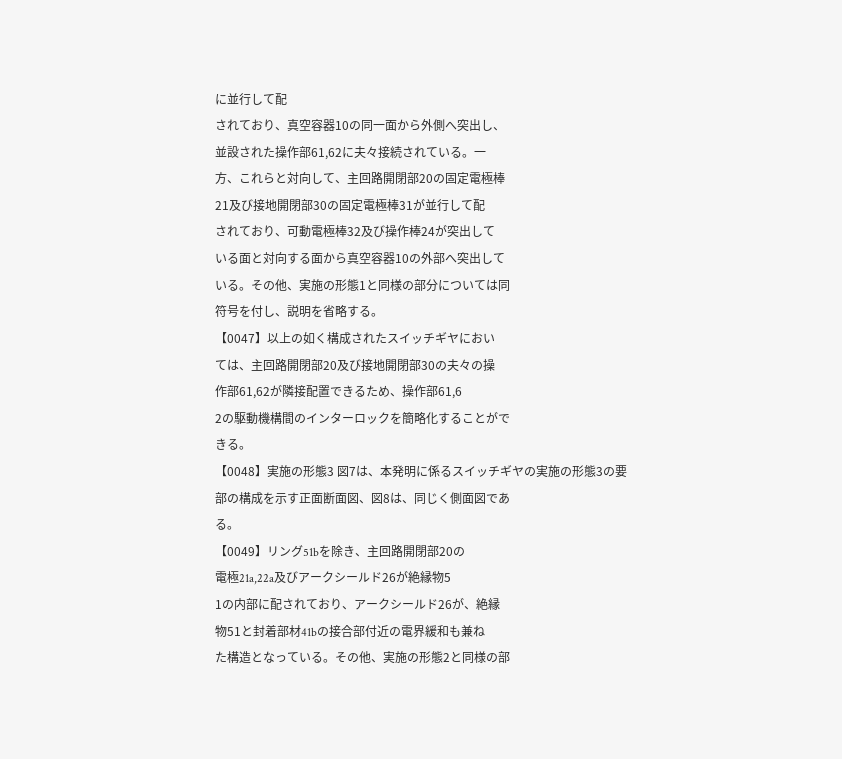に並行して配
されており、真空容器10の同一面から外側へ突出し、
並設された操作部61,62に夫々接続されている。一
方、これらと対向して、主回路開閉部20の固定電極棒
21及び接地開閉部30の固定電極棒31が並行して配
されており、可動電極棒32及び操作棒24が突出して
いる面と対向する面から真空容器10の外部へ突出して
いる。その他、実施の形態1と同様の部分については同
符号を付し、説明を省略する。
【0047】以上の如く構成されたスイッチギヤにおい
ては、主回路開閉部20及び接地開閉部30の夫々の操
作部61,62が隣接配置できるため、操作部61,6
2の駆動機構間のインターロックを簡略化することがで
きる。
【0048】実施の形態3 図7は、本発明に係るスイッチギヤの実施の形態3の要
部の構成を示す正面断面図、図8は、同じく側面図であ
る。
【0049】リング51bを除き、主回路開閉部20の
電極21a,22a及びアークシールド26が絶縁物5
1の内部に配されており、アークシールド26が、絶縁
物51と封着部材41bの接合部付近の電界緩和も兼ね
た構造となっている。その他、実施の形態2と同様の部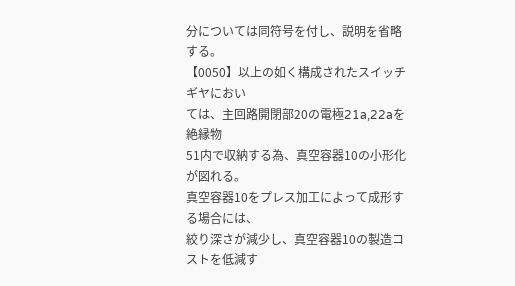分については同符号を付し、説明を省略する。
【0050】以上の如く構成されたスイッチギヤにおい
ては、主回路開閉部20の電極21a,22aを絶縁物
51内で収納する為、真空容器10の小形化が図れる。
真空容器10をプレス加工によって成形する場合には、
絞り深さが減少し、真空容器10の製造コストを低減す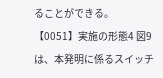ることができる。
【0051】実施の形態4 図9は、本発明に係るスイッチ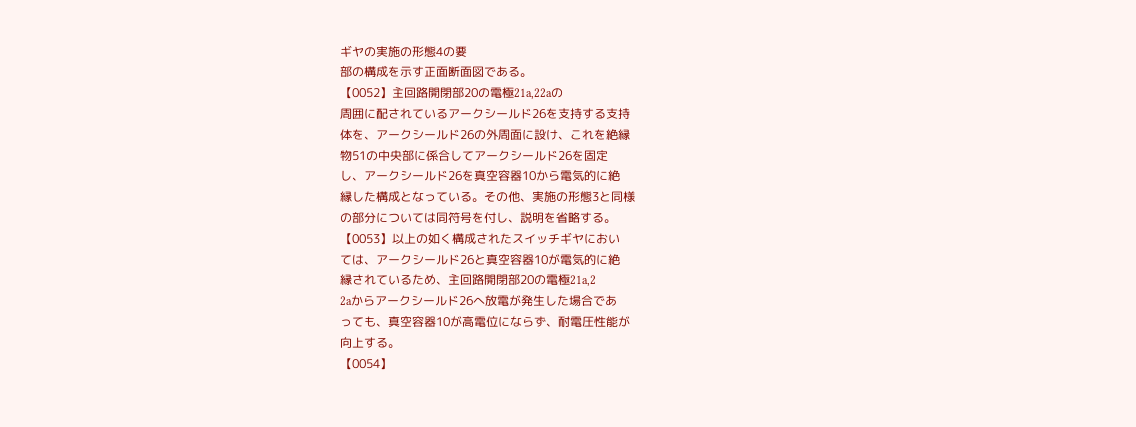ギヤの実施の形態4の要
部の構成を示す正面断面図である。
【0052】主回路開閉部20の電極21a,22aの
周囲に配されているアークシールド26を支持する支持
体を、アークシールド26の外周面に設け、これを絶縁
物51の中央部に係合してアークシールド26を固定
し、アークシールド26を真空容器10から電気的に絶
縁した構成となっている。その他、実施の形態3と同様
の部分については同符号を付し、説明を省略する。
【0053】以上の如く構成されたスイッチギヤにおい
ては、アークシールド26と真空容器10が電気的に絶
縁されているため、主回路開閉部20の電極21a,2
2aからアークシールド26へ放電が発生した場合であ
っても、真空容器10が高電位にならず、耐電圧性能が
向上する。
【0054】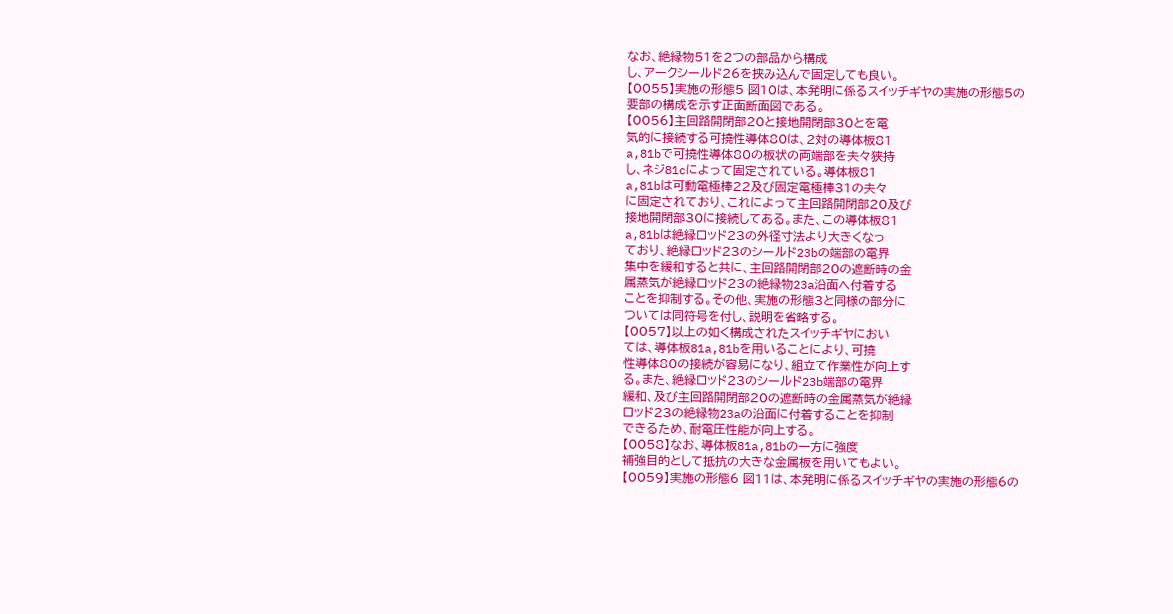なお、絶縁物51を2つの部品から構成
し、アークシールド26を挟み込んで固定しても良い。
【0055】実施の形態5 図10は、本発明に係るスイッチギヤの実施の形態5の
要部の構成を示す正面断面図である。
【0056】主回路開閉部20と接地開閉部30とを電
気的に接続する可撓性導体80は、2対の導体板81
a,81bで可撓性導体80の板状の両端部を夫々狭持
し、ネジ81cによって固定されている。導体板81
a,81bは可動電極棒22及び固定電極棒31の夫々
に固定されており、これによって主回路開閉部20及び
接地開閉部30に接続してある。また、この導体板81
a,81bは絶縁ロッド23の外径寸法より大きくなっ
ており、絶縁ロッド23のシールド23bの端部の電界
集中を緩和すると共に、主回路開閉部20の遮断時の金
属蒸気が絶縁ロッド23の絶縁物23a沿面へ付着する
ことを抑制する。その他、実施の形態3と同様の部分に
ついては同符号を付し、説明を省略する。
【0057】以上の如く構成されたスイッチギヤにおい
ては、導体板81a,81bを用いることにより、可撓
性導体80の接続が容易になり、組立て作業性が向上す
る。また、絶縁ロッド23のシールド23b端部の電界
緩和、及び主回路開閉部20の遮断時の金属蒸気が絶縁
ロッド23の絶縁物23aの沿面に付着することを抑制
できるため、耐電圧性能が向上する。
【0058】なお、導体板81a,81bの一方に強度
補強目的として抵抗の大きな金属板を用いてもよい。
【0059】実施の形態6 図11は、本発明に係るスイッチギヤの実施の形態6の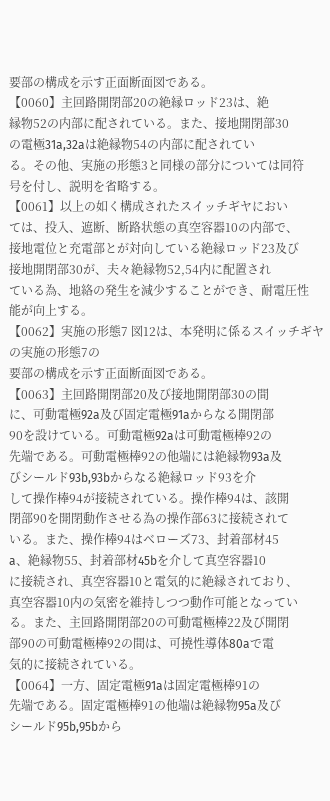要部の構成を示す正面断面図である。
【0060】主回路開閉部20の絶縁ロッド23は、絶
縁物52の内部に配されている。また、接地開閉部30
の電極31a,32aは絶縁物54の内部に配されてい
る。その他、実施の形態3と同様の部分については同符
号を付し、説明を省略する。
【0061】以上の如く構成されたスイッチギヤにおい
ては、投入、遮断、断路状態の真空容器10の内部で、
接地電位と充電部とが対向している絶縁ロッド23及び
接地開閉部30が、夫々絶縁物52,54内に配置され
ている為、地絡の発生を減少することができ、耐電圧性
能が向上する。
【0062】実施の形態7 図12は、本発明に係るスイッチギヤの実施の形態7の
要部の構成を示す正面断面図である。
【0063】主回路開閉部20及び接地開閉部30の間
に、可動電極92a及び固定電極91aからなる開閉部
90を設けている。可動電極92aは可動電極棒92の
先端である。可動電極棒92の他端には絶縁物93a及
びシールド93b,93bからなる絶縁ロッド93を介
して操作棒94が接続されている。操作棒94は、該開
閉部90を開閉動作させる為の操作部63に接続されて
いる。また、操作棒94はベローズ73、封着部材45
a、絶縁物55、封着部材45bを介して真空容器10
に接続され、真空容器10と電気的に絶縁されており、
真空容器10内の気密を維持しつつ動作可能となってい
る。また、主回路開閉部20の可動電極棒22及び開閉
部90の可動電極棒92の間は、可撓性導体80aで電
気的に接続されている。
【0064】一方、固定電極91aは固定電極棒91の
先端である。固定電極棒91の他端は絶縁物95a及び
シールド95b,95bから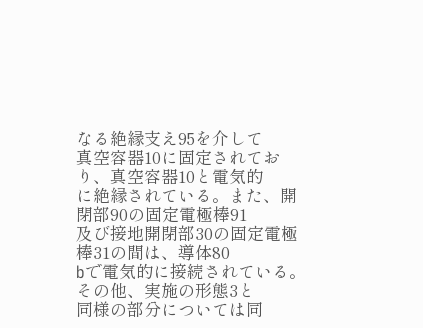なる絶縁支え95を介して
真空容器10に固定されており、真空容器10と電気的
に絶縁されている。また、開閉部90の固定電極棒91
及び接地開閉部30の固定電極棒31の間は、導体80
bで電気的に接続されている。その他、実施の形態3と
同様の部分については同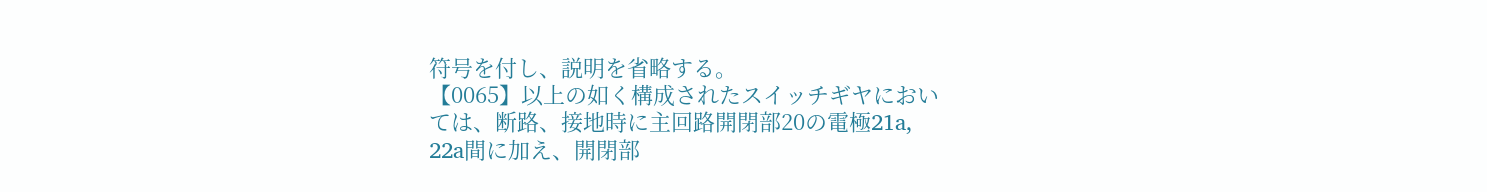符号を付し、説明を省略する。
【0065】以上の如く構成されたスイッチギヤにおい
ては、断路、接地時に主回路開閉部20の電極21a,
22a間に加え、開閉部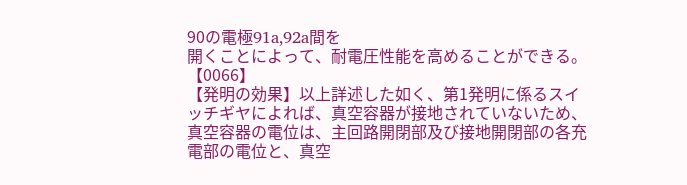90の電極91a,92a間を
開くことによって、耐電圧性能を高めることができる。
【0066】
【発明の効果】以上詳述した如く、第1発明に係るスイ
ッチギヤによれば、真空容器が接地されていないため、
真空容器の電位は、主回路開閉部及び接地開閉部の各充
電部の電位と、真空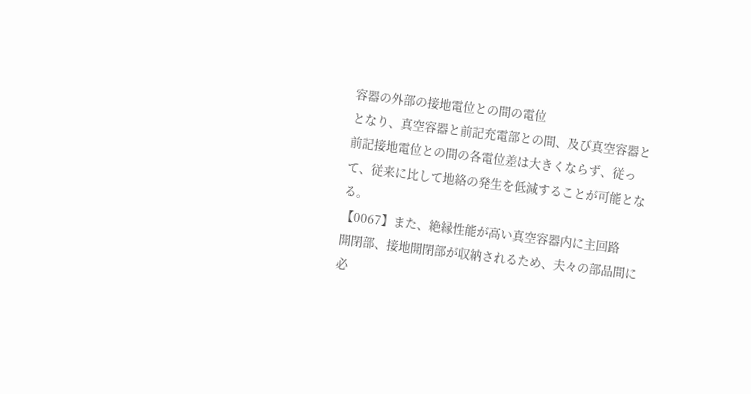容器の外部の接地電位との間の電位
となり、真空容器と前記充電部との間、及び真空容器と
前記接地電位との間の各電位差は大きくならず、従っ
て、従来に比して地絡の発生を低減することが可能とな
る。
【0067】また、絶縁性能が高い真空容器内に主回路
開閉部、接地開閉部が収納されるため、夫々の部品間に
必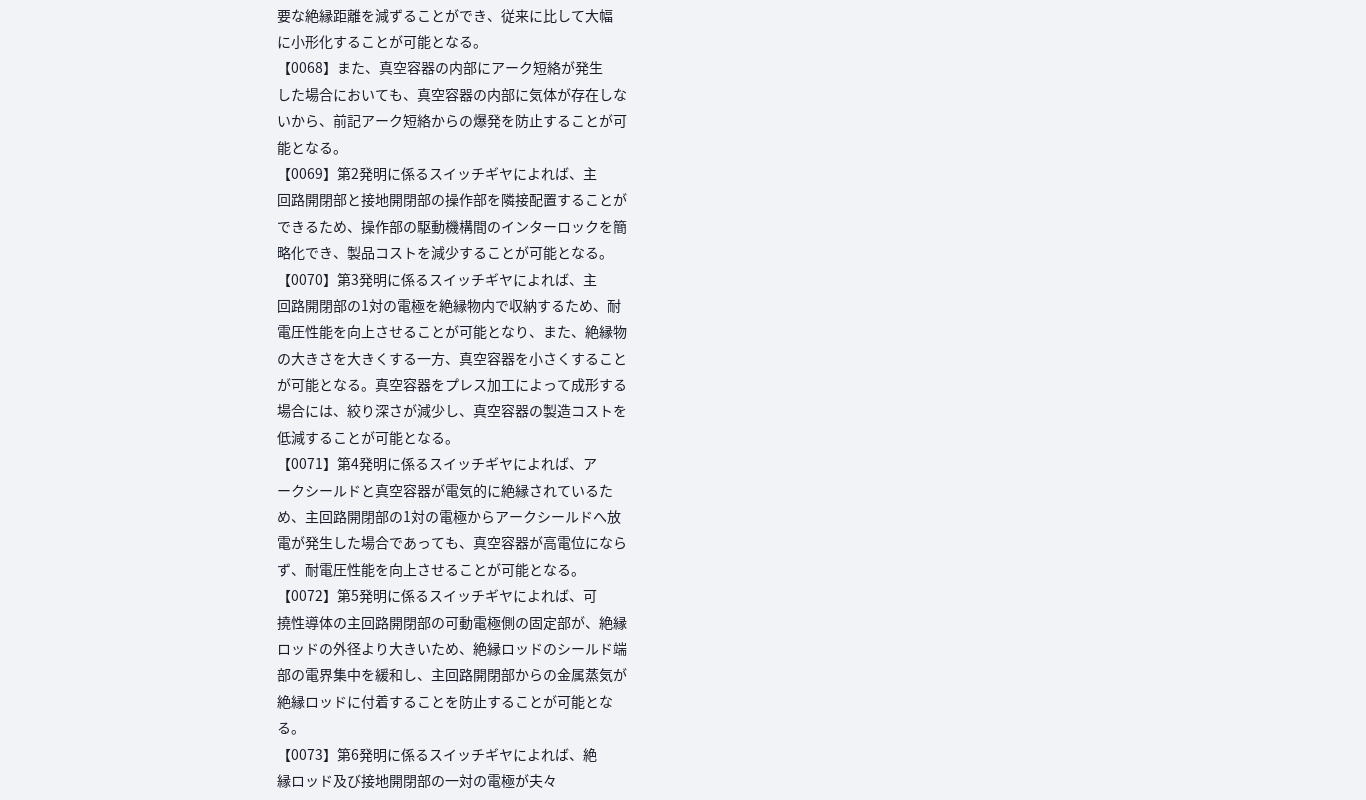要な絶縁距離を減ずることができ、従来に比して大幅
に小形化することが可能となる。
【0068】また、真空容器の内部にアーク短絡が発生
した場合においても、真空容器の内部に気体が存在しな
いから、前記アーク短絡からの爆発を防止することが可
能となる。
【0069】第2発明に係るスイッチギヤによれば、主
回路開閉部と接地開閉部の操作部を隣接配置することが
できるため、操作部の駆動機構間のインターロックを簡
略化でき、製品コストを減少することが可能となる。
【0070】第3発明に係るスイッチギヤによれば、主
回路開閉部の1対の電極を絶縁物内で収納するため、耐
電圧性能を向上させることが可能となり、また、絶縁物
の大きさを大きくする一方、真空容器を小さくすること
が可能となる。真空容器をプレス加工によって成形する
場合には、絞り深さが減少し、真空容器の製造コストを
低減することが可能となる。
【0071】第4発明に係るスイッチギヤによれば、ア
ークシールドと真空容器が電気的に絶縁されているた
め、主回路開閉部の1対の電極からアークシールドへ放
電が発生した場合であっても、真空容器が高電位になら
ず、耐電圧性能を向上させることが可能となる。
【0072】第5発明に係るスイッチギヤによれば、可
撓性導体の主回路開閉部の可動電極側の固定部が、絶縁
ロッドの外径より大きいため、絶縁ロッドのシールド端
部の電界集中を緩和し、主回路開閉部からの金属蒸気が
絶縁ロッドに付着することを防止することが可能とな
る。
【0073】第6発明に係るスイッチギヤによれば、絶
縁ロッド及び接地開閉部の一対の電極が夫々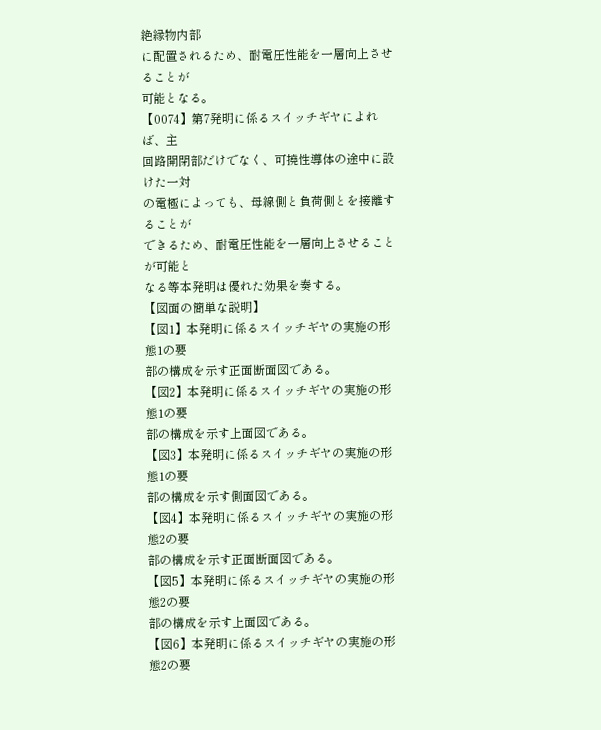絶縁物内部
に配置されるため、耐電圧性能を一層向上させることが
可能となる。
【0074】第7発明に係るスイッチギヤによれば、主
回路開閉部だけでなく、可撓性導体の途中に設けた一対
の電極によっても、母線側と負荷側とを接離することが
できるため、耐電圧性能を一層向上させることが可能と
なる等本発明は優れた効果を奏する。
【図面の簡単な説明】
【図1】本発明に係るスイッチギヤの実施の形態1の要
部の構成を示す正面断面図である。
【図2】本発明に係るスイッチギヤの実施の形態1の要
部の構成を示す上面図である。
【図3】本発明に係るスイッチギヤの実施の形態1の要
部の構成を示す側面図である。
【図4】本発明に係るスイッチギヤの実施の形態2の要
部の構成を示す正面断面図である。
【図5】本発明に係るスイッチギヤの実施の形態2の要
部の構成を示す上面図である。
【図6】本発明に係るスイッチギヤの実施の形態2の要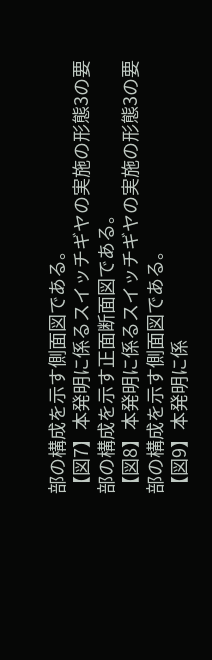部の構成を示す側面図である。
【図7】本発明に係るスイッチギヤの実施の形態3の要
部の構成を示す正面断面図である。
【図8】本発明に係るスイッチギヤの実施の形態3の要
部の構成を示す側面図である。
【図9】本発明に係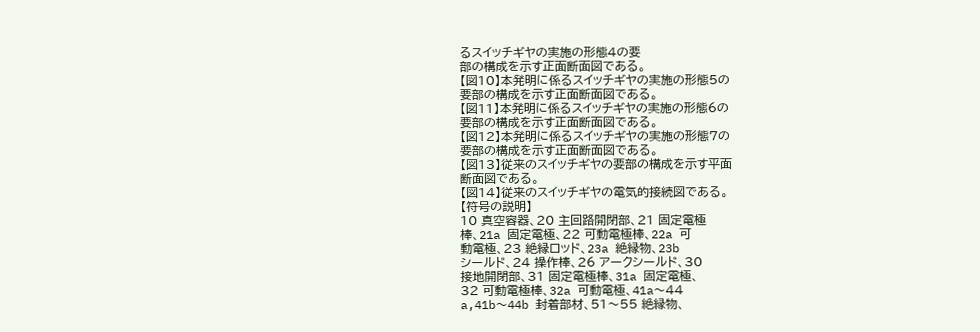るスイッチギヤの実施の形態4の要
部の構成を示す正面断面図である。
【図10】本発明に係るスイッチギヤの実施の形態5の
要部の構成を示す正面断面図である。
【図11】本発明に係るスイッチギヤの実施の形態6の
要部の構成を示す正面断面図である。
【図12】本発明に係るスイッチギヤの実施の形態7の
要部の構成を示す正面断面図である。
【図13】従来のスイッチギヤの要部の構成を示す平面
断面図である。
【図14】従来のスイッチギヤの電気的接続図である。
【符号の説明】
10 真空容器、20 主回路開閉部、21 固定電極
棒、21a 固定電極、22 可動電極棒、22a 可
動電極、23 絶縁ロッド、23a 絶縁物、23b
シールド、24 操作棒、26 アークシールド、30
接地開閉部、31 固定電極棒、31a 固定電極、
32 可動電極棒、32a 可動電極、41a〜44
a,41b〜44b 封着部材、51〜55 絶縁物、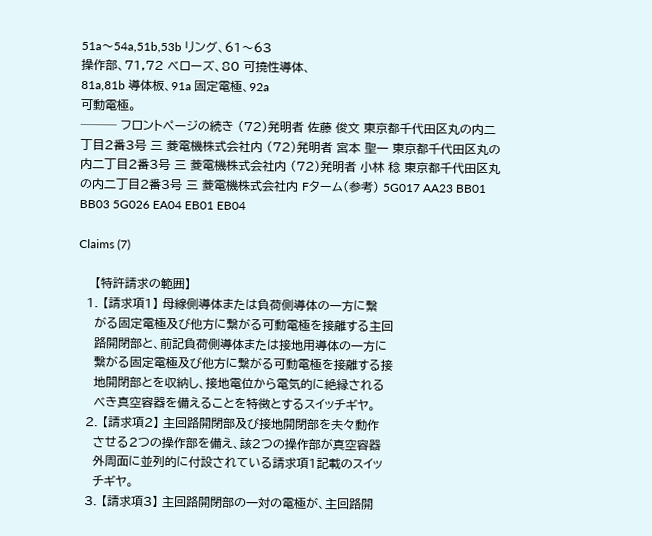51a〜54a,51b,53b リング、61〜63
操作部、71,72 ベローズ、80 可撓性導体、
81a,81b 導体板、91a 固定電極、92a
可動電極。
─── フロントページの続き (72)発明者 佐藤 俊文 東京都千代田区丸の内二丁目2番3号 三 菱電機株式会社内 (72)発明者 宮本 聖一 東京都千代田区丸の内二丁目2番3号 三 菱電機株式会社内 (72)発明者 小林 稔 東京都千代田区丸の内二丁目2番3号 三 菱電機株式会社内 Fターム(参考) 5G017 AA23 BB01 BB03 5G026 EA04 EB01 EB04

Claims (7)

    【特許請求の範囲】
  1. 【請求項1】 母線側導体または負荷側導体の一方に繋
    がる固定電極及び他方に繋がる可動電極を接離する主回
    路開閉部と、前記負荷側導体または接地用導体の一方に
    繋がる固定電極及び他方に繋がる可動電極を接離する接
    地開閉部とを収納し、接地電位から電気的に絶縁される
    べき真空容器を備えることを特徴とするスイッチギヤ。
  2. 【請求項2】 主回路開閉部及び接地開閉部を夫々動作
    させる2つの操作部を備え、該2つの操作部が真空容器
    外周面に並列的に付設されている請求項1記載のスイッ
    チギヤ。
  3. 【請求項3】 主回路開閉部の一対の電極が、主回路開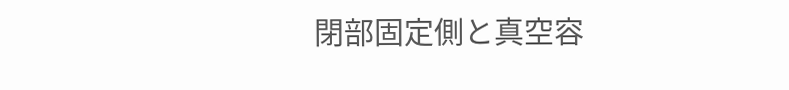閉部固定側と真空容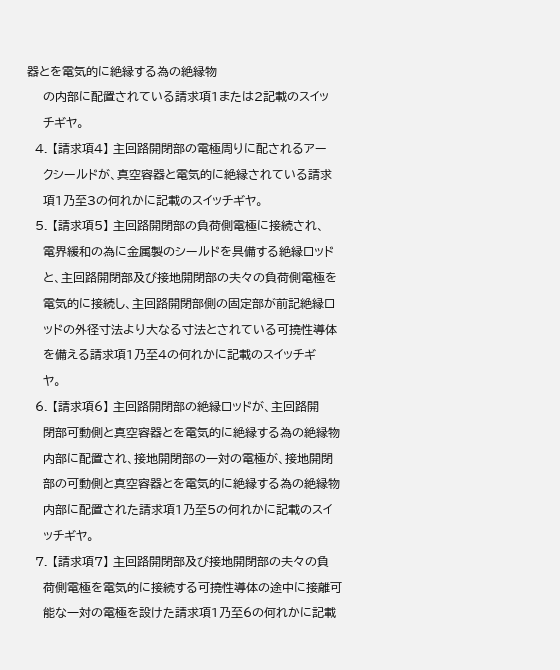器とを電気的に絶縁する為の絶縁物
    の内部に配置されている請求項1または2記載のスイッ
    チギヤ。
  4. 【請求項4】 主回路開閉部の電極周りに配されるアー
    クシールドが、真空容器と電気的に絶縁されている請求
    項1乃至3の何れかに記載のスイッチギヤ。
  5. 【請求項5】 主回路開閉部の負荷側電極に接続され、
    電界緩和の為に金属製のシールドを具備する絶縁ロッド
    と、主回路開閉部及び接地開閉部の夫々の負荷側電極を
    電気的に接続し、主回路開閉部側の固定部が前記絶縁ロ
    ッドの外径寸法より大なる寸法とされている可撓性導体
    を備える請求項1乃至4の何れかに記載のスイッチギ
    ヤ。
  6. 【請求項6】 主回路開閉部の絶縁ロッドが、主回路開
    閉部可動側と真空容器とを電気的に絶縁する為の絶縁物
    内部に配置され、接地開閉部の一対の電極が、接地開閉
    部の可動側と真空容器とを電気的に絶縁する為の絶縁物
    内部に配置された請求項1乃至5の何れかに記載のスイ
    ッチギヤ。
  7. 【請求項7】 主回路開閉部及び接地開閉部の夫々の負
    荷側電極を電気的に接続する可撓性導体の途中に接離可
    能な一対の電極を設けた請求項1乃至6の何れかに記載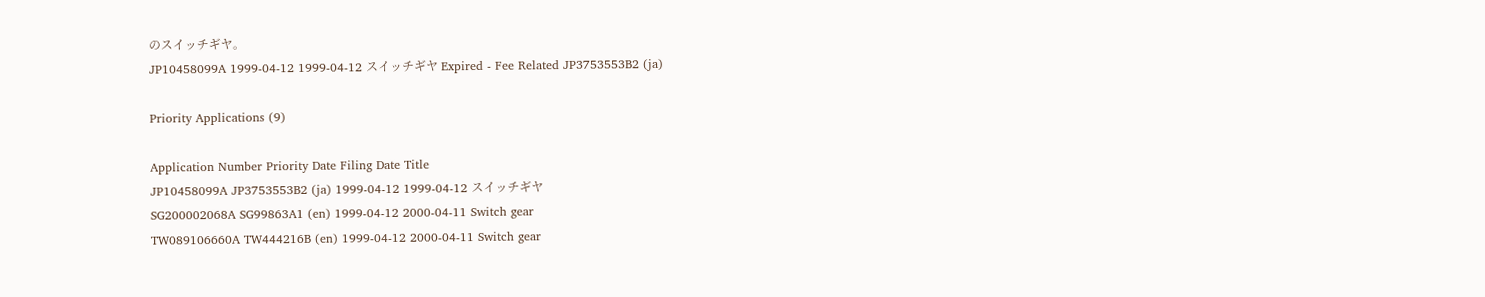のスイッチギヤ。
JP10458099A 1999-04-12 1999-04-12 スイッチギヤ Expired - Fee Related JP3753553B2 (ja)

Priority Applications (9)

Application Number Priority Date Filing Date Title
JP10458099A JP3753553B2 (ja) 1999-04-12 1999-04-12 スイッチギヤ
SG200002068A SG99863A1 (en) 1999-04-12 2000-04-11 Switch gear
TW089106660A TW444216B (en) 1999-04-12 2000-04-11 Switch gear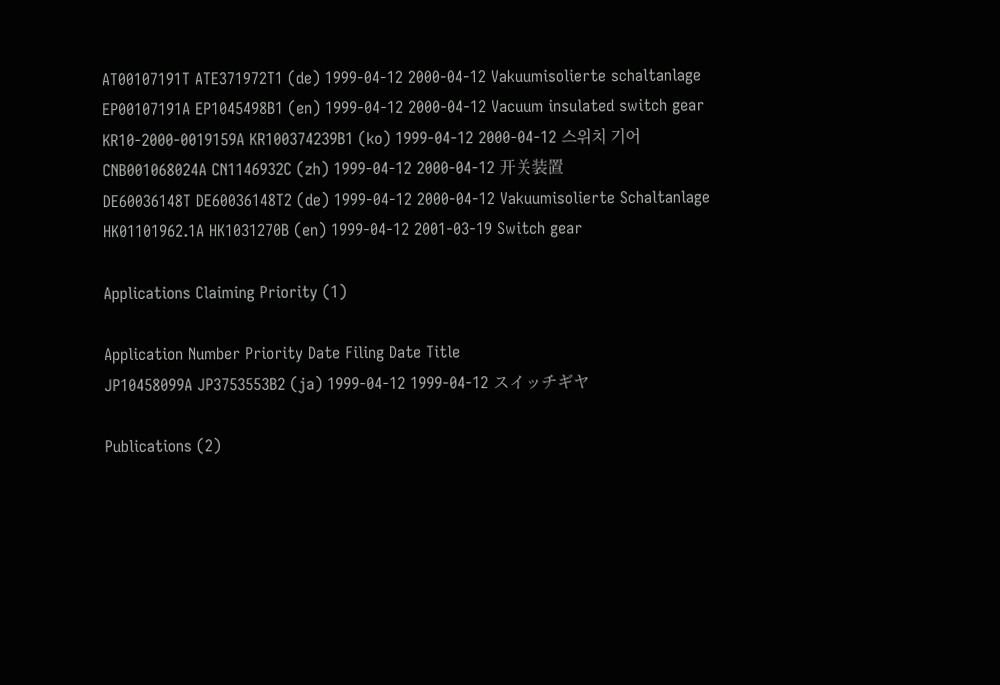AT00107191T ATE371972T1 (de) 1999-04-12 2000-04-12 Vakuumisolierte schaltanlage
EP00107191A EP1045498B1 (en) 1999-04-12 2000-04-12 Vacuum insulated switch gear
KR10-2000-0019159A KR100374239B1 (ko) 1999-04-12 2000-04-12 스위치 기어
CNB001068024A CN1146932C (zh) 1999-04-12 2000-04-12 开关装置
DE60036148T DE60036148T2 (de) 1999-04-12 2000-04-12 Vakuumisolierte Schaltanlage
HK01101962.1A HK1031270B (en) 1999-04-12 2001-03-19 Switch gear

Applications Claiming Priority (1)

Application Number Priority Date Filing Date Title
JP10458099A JP3753553B2 (ja) 1999-04-12 1999-04-12 スイッチギヤ

Publications (2)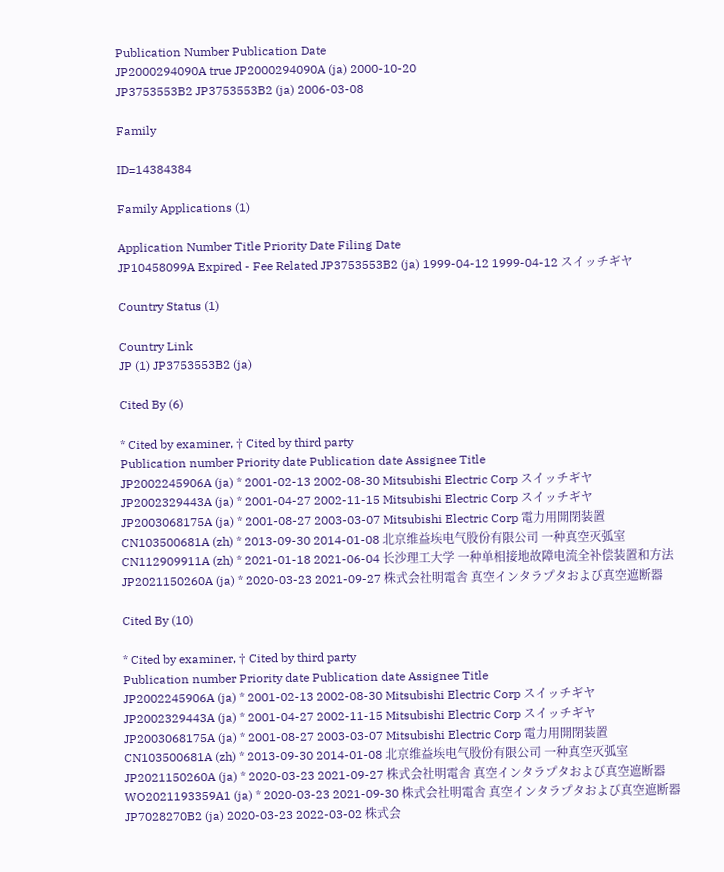Publication Number Publication Date
JP2000294090A true JP2000294090A (ja) 2000-10-20
JP3753553B2 JP3753553B2 (ja) 2006-03-08

Family

ID=14384384

Family Applications (1)

Application Number Title Priority Date Filing Date
JP10458099A Expired - Fee Related JP3753553B2 (ja) 1999-04-12 1999-04-12 スイッチギヤ

Country Status (1)

Country Link
JP (1) JP3753553B2 (ja)

Cited By (6)

* Cited by examiner, † Cited by third party
Publication number Priority date Publication date Assignee Title
JP2002245906A (ja) * 2001-02-13 2002-08-30 Mitsubishi Electric Corp スイッチギヤ
JP2002329443A (ja) * 2001-04-27 2002-11-15 Mitsubishi Electric Corp スイッチギヤ
JP2003068175A (ja) * 2001-08-27 2003-03-07 Mitsubishi Electric Corp 電力用開閉装置
CN103500681A (zh) * 2013-09-30 2014-01-08 北京维益埃电气股份有限公司 一种真空灭弧室
CN112909911A (zh) * 2021-01-18 2021-06-04 长沙理工大学 一种单相接地故障电流全补偿装置和方法
JP2021150260A (ja) * 2020-03-23 2021-09-27 株式会社明電舎 真空インタラプタおよび真空遮断器

Cited By (10)

* Cited by examiner, † Cited by third party
Publication number Priority date Publication date Assignee Title
JP2002245906A (ja) * 2001-02-13 2002-08-30 Mitsubishi Electric Corp スイッチギヤ
JP2002329443A (ja) * 2001-04-27 2002-11-15 Mitsubishi Electric Corp スイッチギヤ
JP2003068175A (ja) * 2001-08-27 2003-03-07 Mitsubishi Electric Corp 電力用開閉装置
CN103500681A (zh) * 2013-09-30 2014-01-08 北京维益埃电气股份有限公司 一种真空灭弧室
JP2021150260A (ja) * 2020-03-23 2021-09-27 株式会社明電舎 真空インタラプタおよび真空遮断器
WO2021193359A1 (ja) * 2020-03-23 2021-09-30 株式会社明電舎 真空インタラプタおよび真空遮断器
JP7028270B2 (ja) 2020-03-23 2022-03-02 株式会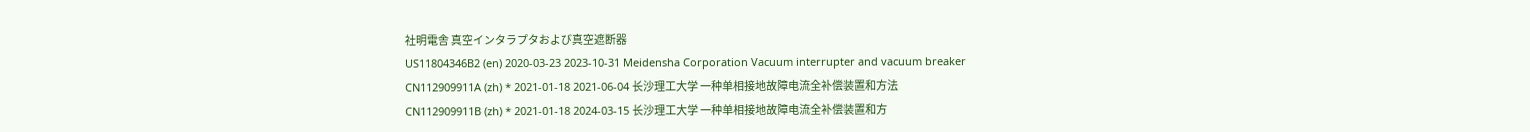社明電舎 真空インタラプタおよび真空遮断器
US11804346B2 (en) 2020-03-23 2023-10-31 Meidensha Corporation Vacuum interrupter and vacuum breaker
CN112909911A (zh) * 2021-01-18 2021-06-04 长沙理工大学 一种单相接地故障电流全补偿装置和方法
CN112909911B (zh) * 2021-01-18 2024-03-15 长沙理工大学 一种单相接地故障电流全补偿装置和方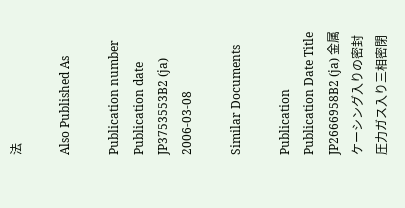法

Also Published As

Publication number Publication date
JP3753553B2 (ja) 2006-03-08

Similar Documents

Publication Publication Date Title
JP2666958B2 (ja) 金属ケーシング入りの密封圧力ガス入り三相密閉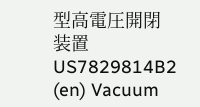型高電圧開閉装置
US7829814B2 (en) Vacuum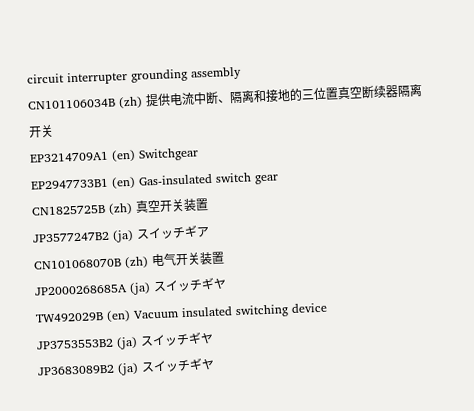circuit interrupter grounding assembly
CN101106034B (zh) 提供电流中断、隔离和接地的三位置真空断续器隔离开关
EP3214709A1 (en) Switchgear
EP2947733B1 (en) Gas-insulated switch gear
CN1825725B (zh) 真空开关装置
JP3577247B2 (ja) スイッチギア
CN101068070B (zh) 电气开关装置
JP2000268685A (ja) スイッチギヤ
TW492029B (en) Vacuum insulated switching device
JP3753553B2 (ja) スイッチギヤ
JP3683089B2 (ja) スイッチギヤ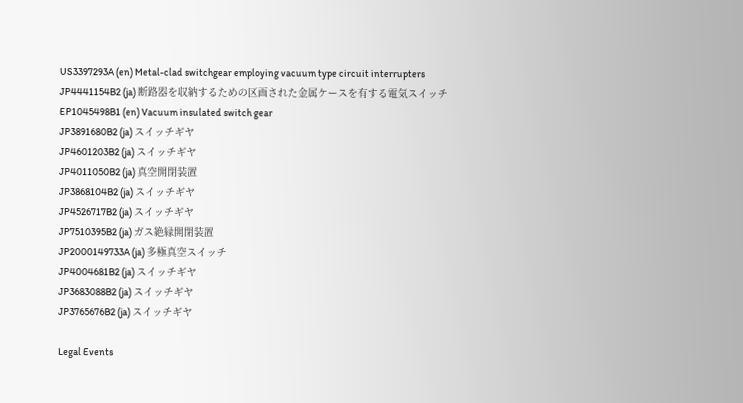US3397293A (en) Metal-clad switchgear employing vacuum type circuit interrupters
JP4441154B2 (ja) 断路器を収納するための区画された金属ケースを有する電気スイッチ
EP1045498B1 (en) Vacuum insulated switch gear
JP3891680B2 (ja) スイッチギヤ
JP4601203B2 (ja) スイッチギヤ
JP4011050B2 (ja) 真空開閉装置
JP3868104B2 (ja) スイッチギヤ
JP4526717B2 (ja) スイッチギヤ
JP7510395B2 (ja) ガス絶縁開閉装置
JP2000149733A (ja) 多極真空スイッチ
JP4004681B2 (ja) スイッチギヤ
JP3683088B2 (ja) スイッチギヤ
JP3765676B2 (ja) スイッチギヤ

Legal Events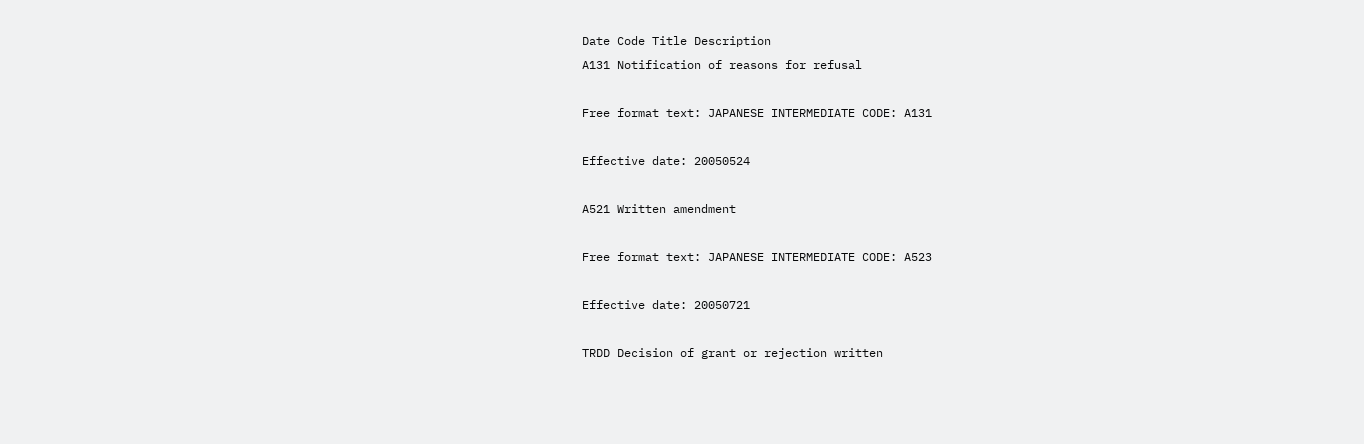Date Code Title Description
A131 Notification of reasons for refusal

Free format text: JAPANESE INTERMEDIATE CODE: A131

Effective date: 20050524

A521 Written amendment

Free format text: JAPANESE INTERMEDIATE CODE: A523

Effective date: 20050721

TRDD Decision of grant or rejection written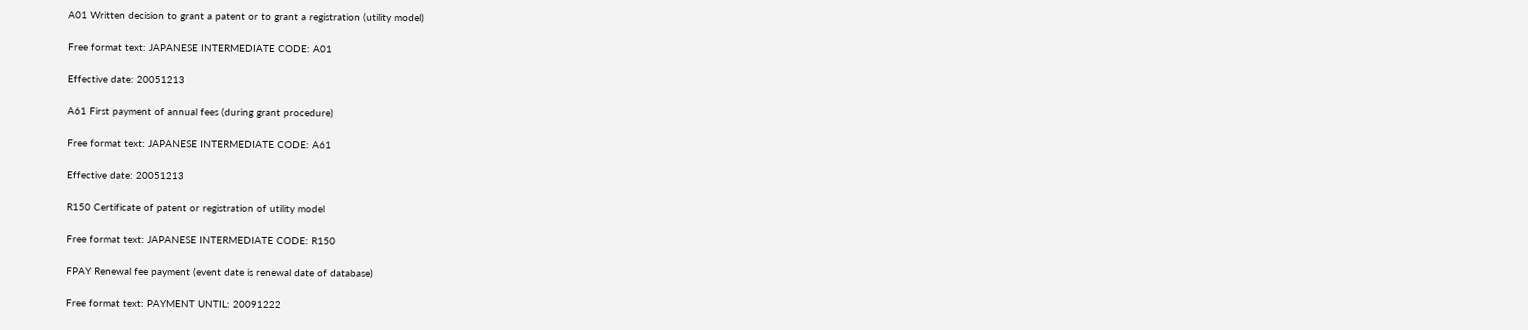A01 Written decision to grant a patent or to grant a registration (utility model)

Free format text: JAPANESE INTERMEDIATE CODE: A01

Effective date: 20051213

A61 First payment of annual fees (during grant procedure)

Free format text: JAPANESE INTERMEDIATE CODE: A61

Effective date: 20051213

R150 Certificate of patent or registration of utility model

Free format text: JAPANESE INTERMEDIATE CODE: R150

FPAY Renewal fee payment (event date is renewal date of database)

Free format text: PAYMENT UNTIL: 20091222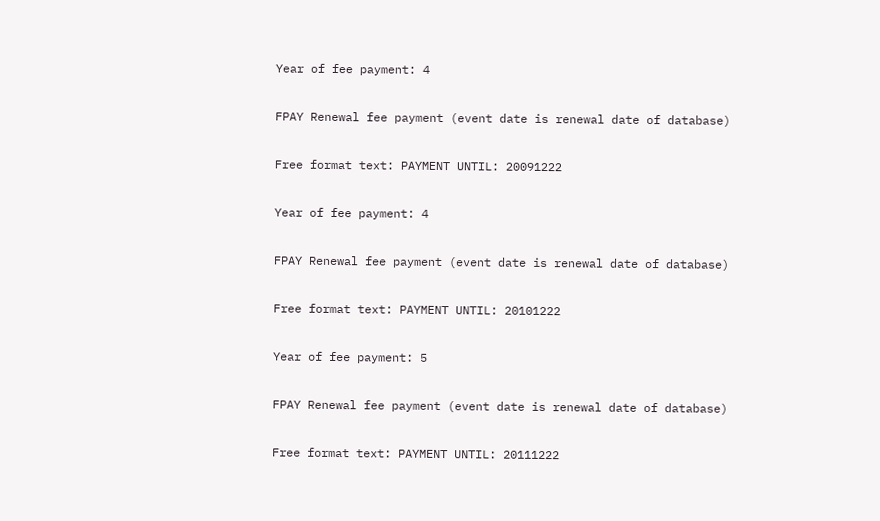Year of fee payment: 4

FPAY Renewal fee payment (event date is renewal date of database)

Free format text: PAYMENT UNTIL: 20091222

Year of fee payment: 4

FPAY Renewal fee payment (event date is renewal date of database)

Free format text: PAYMENT UNTIL: 20101222

Year of fee payment: 5

FPAY Renewal fee payment (event date is renewal date of database)

Free format text: PAYMENT UNTIL: 20111222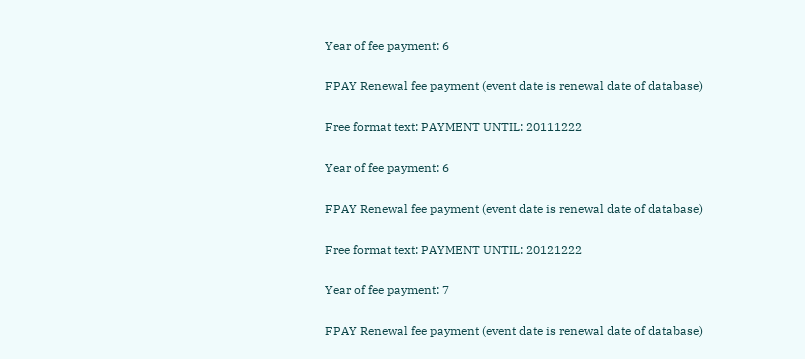Year of fee payment: 6

FPAY Renewal fee payment (event date is renewal date of database)

Free format text: PAYMENT UNTIL: 20111222

Year of fee payment: 6

FPAY Renewal fee payment (event date is renewal date of database)

Free format text: PAYMENT UNTIL: 20121222

Year of fee payment: 7

FPAY Renewal fee payment (event date is renewal date of database)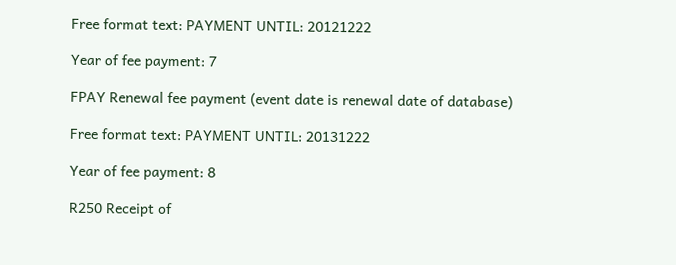Free format text: PAYMENT UNTIL: 20121222

Year of fee payment: 7

FPAY Renewal fee payment (event date is renewal date of database)

Free format text: PAYMENT UNTIL: 20131222

Year of fee payment: 8

R250 Receipt of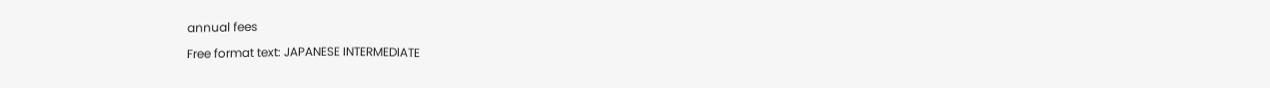annual fees

Free format text: JAPANESE INTERMEDIATE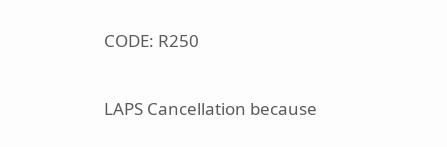CODE: R250

LAPS Cancellation because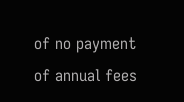of no payment of annual fees